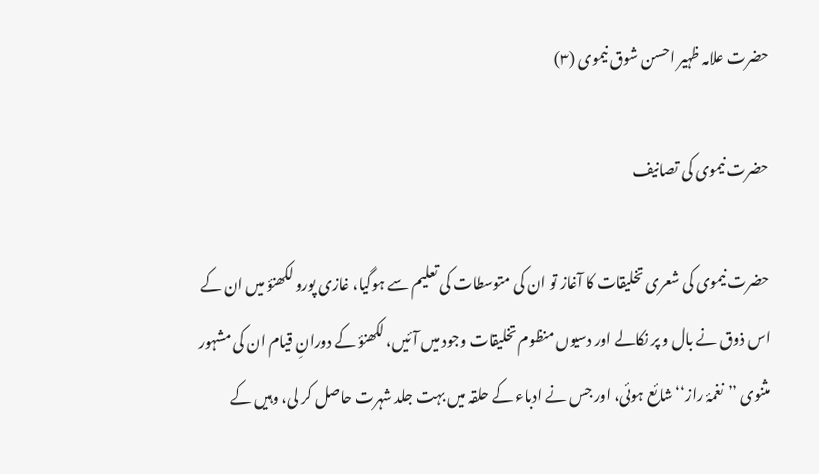حضرت علامہ ظہیر احسن شوق نیموی (۳)

حضرت نیموی کی تصانیف

حضرت نیموی کی شعری تخلیقات کا آغاز تو ان کی متوسطات کی تعلیم سے ہوگیا، غازی پورو لکھنؤ میں ان کے اس ذوق نے بال و پر نکالے اور دسیوں منظوم تخلیقات وجود میں آئیں، لکھنؤ کے دورانِ قیام ان کی مشہور مثنوی ’’نغمۂ راز‘‘ شائع ہوئی، اور جس نے ادباء کے حلقہ میں بہت جلد شہرت حاصل کر لی، وہیں کے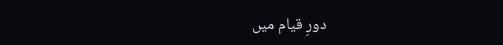دورِ قیام میں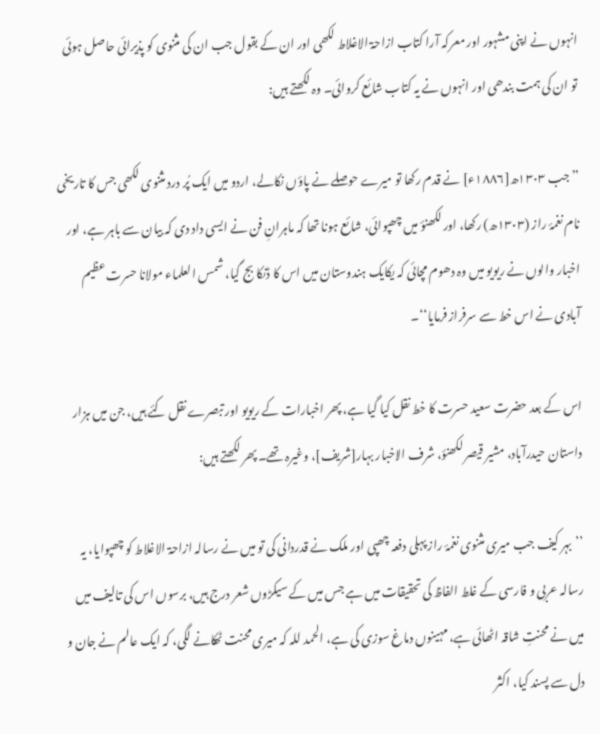انہوں نے اپنی مشہور اور معرکہ آرا کتاب ازاحۃ الاغلاط لکھی اور ان کے بقول جب ان کی مثنوی کو پذیرائی حاصل ہوئی تو ان کی ہمت بندھی اور انہوں نے یہ کتاب شائع کروائی۔ وہ لکھتے ہیں:

’’جب ۱۳۰۳ھ[۱۸۸۶ء] نے قدم رکھا تو میرے حوصلے نے پاؤں نکالے، اردو میں ایک پُر درد مثنوی لکھی جس کا تاریخی نام نغمۂ راز (۱۳۰۳ھ) رکھا، اور لکھنؤ میں چھپوائی، شائع ہونا تھا کہ ماہرانِ فن نے ایسی داد دی کہ بیان سے باہر ہے، اور اخبار والوں نے ریویو میں وہ دھوم مچائی کہ یکایک ہندوستان میں اس کا ڈنکا بج گیا، شمس العلماء مولانا حسرت عظیم آبادی نے اس خط سے سرفراز فرمایا‘‘۔

اس کے بعد حضرت سعید حسرت کا خط نقل کیا گیا ہے، پھر اخبارات کے ریویو اور تبصرے نقل کئے ہیں، جن میں ہزار داستان حیدرآباد، مشیر قیصر لکھنؤ، شرف الاخبار بہار[شریف]، وغیرہ تھے۔ پھر لکھتے ہیں:

’’بہر کیف جب میری مثنوی نغمۂ راز پہلی دفعہ چھپی اور ملک نے قدردانی کی تو میں نے رسالہ ازاحۃ الاغلاط کو چھپوایا، یہ رسالہ عربی و فارسی کے غلط الفاظ کی تحقیقات میں ہے جس میں کے سیکڑوں شعر درج ہیں، برسوں اس کی تالیف میں میں نے محنتِ شاقہ اٹھائی ہے، مہینوں دماغ سوزی کی ہے، الحمد للہ کہ میری محنت ٹھکانے لگی، کہ ایک عالم نے جان و دل سے پسند کیا، اکثر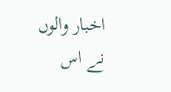اخبار والوں نے اس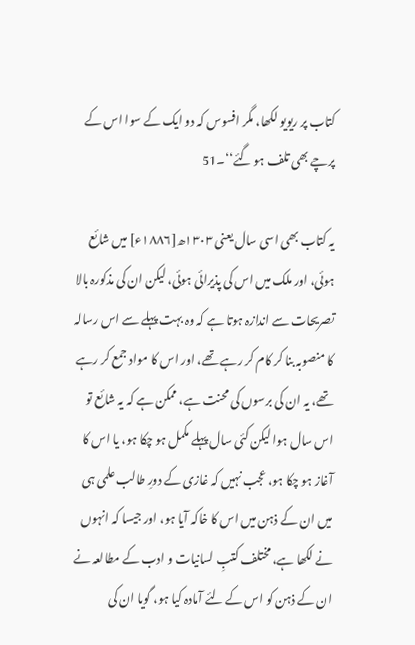کتاب پر ریویو لکھا، مگر افسوس کہ دو ایک کے سوا اس کے پرچے بھی تلف ہو گئے‘‘۔51

یہ کتاب بھی اسی سال یعنی ۱۳۰۳ھ[۱۸۸۶ء] میں شائع ہوئی، اور ملک میں اس کی پذیرائی ہوئی، لیکن ان کی مذکورہ بالا تصریحات سے اندازہ ہوتا ہے کہ وہ بہت پہلے سے اس رسالہ کا منصوبہ بنا کر کام کر رہے تھے، اور اس کا مواد جمع کر رہے تھے، یہ ان کی برسوں کی محنت ہے، ممکن ہے کہ یہ شائع تو اس سال ہوا لیکن کئی سال پہلے مکمل ہو چکا ہو، یا اس کا آغاز ہو چکا ہو، عجب نہیں کہ غازی کے دورِ طالب علمی ہی میں ان کے ذہن میں اس کا خاکہ آیا ہو، اور جیسا کہ انہوں نے لکھا ہے، مختلف کتبِ لسانیات و ادب کے مطالعہ نے ان کے ذہن کو اس کے لئے آمادہ کیا ہو، گویا ان کی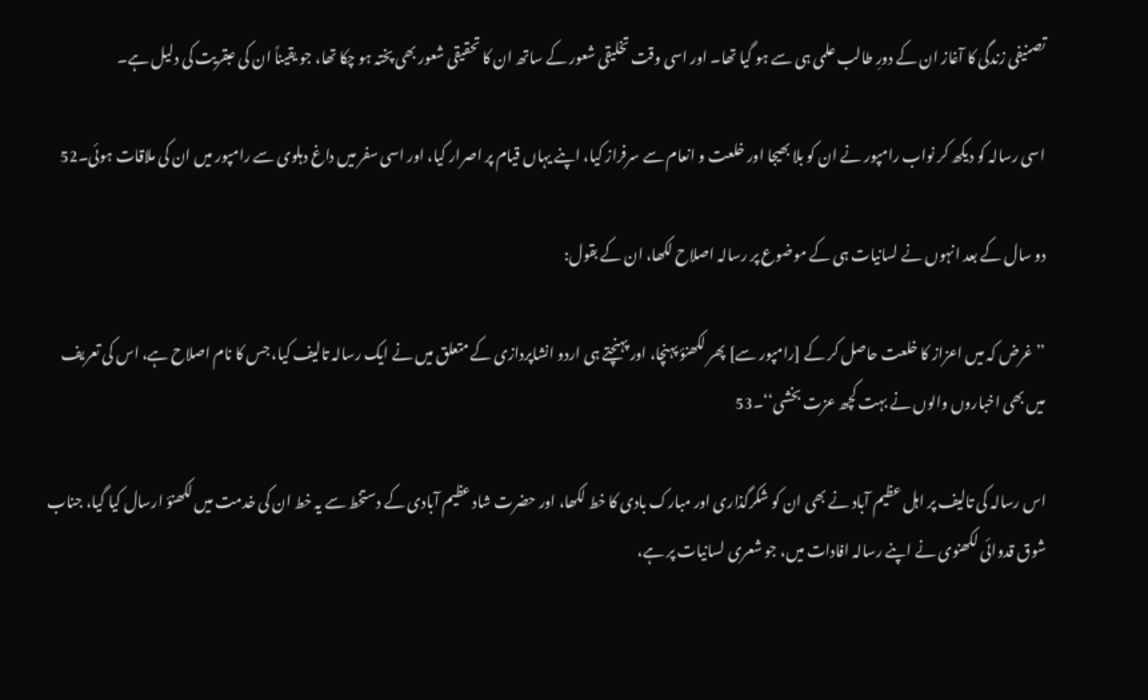تصنیفی زندگی کا آغاز ان کے دورِ طالب علمی ہی سے ہو گیا تھا۔ اور اسی وقت تخلیقی شعور کے ساتھ ان کا تحقیقی شعور بھی پختہ ہو چکا تھا، جو یقیناً‌ ان کی عبقریت کی دلیل ہے۔

اسی رسالہ کو دیکھ کر نواب رامپور نے ان کو بلا بھیجا اور خلعت و انعام سے سرفراز کیا، اپنے یہاں قیام پر اصرار کیا، اور اسی سفر میں داغ دہلوی سے رامپور میں ان کی ملاقات ہوئی۔52

دو سال کے بعد انہوں نے لسانیات ہی کے موضوع پر رسالہ اصلاح لکھا، ان کے بقول:

’’غرض کہ میں اعزاز کا خلعت حاصل کر کے [رامپور سے] پھر لکھنؤ پہنچا، اور پہنچتے ہی اردو انشاپردازی کے متعلق میں نے ایک رسالہ تالیف کیا، جس کا نام اصلاح ہے، اس کی تعریف میں بھی اخباروں والوں نے بہت کچھ عزت بخشی‘‘۔53

اس رسالہ کی تالیف پر اہل عظیم آباد نے بھی ان کو شکرگذاری اور مبارک بادی کا خط لکھا، اور حضرت شاد عظیم آبادی کے دستخط سے یہ خط ان کی خدمت میں لکھنؤ ارسال کیا گیا، جناب شوق قدوائی لکھنوی نے اپنے رسالہ افادات میں، جو شعری لسانیات پر ہے،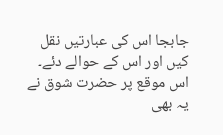جابجا اس کی عبارتیں نقل کیں اور اس کے حوالے دئے۔ اس موقع پر حضرت شوق نے یہ بھی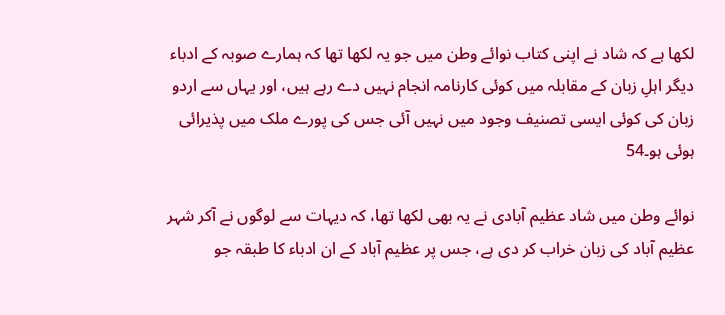لکھا ہے کہ شاد نے اپنی کتاب نوائے وطن میں جو یہ لکھا تھا کہ ہمارے صوبہ کے ادباء دیگر اہلِ زبان کے مقابلہ میں کوئی کارنامہ انجام نہیں دے رہے ہیں، اور یہاں سے اردو زبان کی کوئی ایسی تصنیف وجود میں نہیں آئی جس کی پورے ملک میں پذیرائی ہوئی ہو۔54

نوائے وطن میں شاد عظیم آبادی نے یہ بھی لکھا تھا، کہ دیہات سے لوگوں نے آکر شہر عظیم آباد کی زبان خراب کر دی ہے، جس پر عظیم آباد کے ان ادباء کا طبقہ جو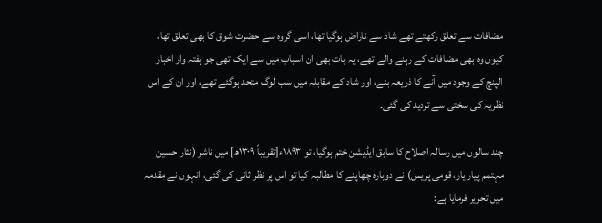مضافات سے تعلق رکھتے تھے شاد سے ناراض ہوگیا تھا، اسی گروہ سے حضرت شوق کا بھی تعلق تھا، کیوں وہ بھی مضافات کے رہنے والے تھے، یہ بات بھی ان اسباب میں سے ایک تھی جو ہفتہ وار اخبار الپنچ کے وجود میں آنے کا ذریعہ بنے، اور شاد کے مقابلہ میں سب لوگ متحد ہوگئے تھے، اور ان کے اس نظریہ کی سختی سے تردید کی گئی۔

چند سالوں میں رسالہ اصلاح کا سابق ایڈیشن ختم ہوگیا، تو ۱۸۹۳ء[تقریباً ۱۳۰۹ھ] میں ناشر (نثار حسین مہتمم پیار یار، قومی پریس) نے دوبارہ چھاپنے کا مطالبہ کیا تو اس پر نظر ثانی کی گئی، انہوں نے مقدمہ میں تحریر فرمایا ہے: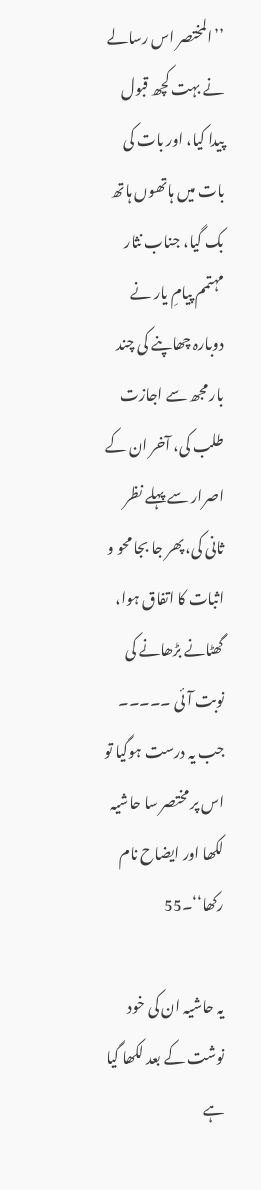’’المختصر اس رسالے نے بہت کچھ قبول پیدا کیا، اور بات کی بات میں ہاتھوں ہاتھ بک گیا، جناب نثار مہتمم پیامِ یار نے دوبارہ چھاپنے کی چند بار مجھ سے اجازت طلب کی، آخر ان کے اصرار سے پہلے نظر ثانی کی، پھر جا بجا محو و اثبات کا اتفاق ہوا، گھٹانے بڑھانے کی نوبت آئی ۔۔۔۔۔ جب یہ درست ہوگیا تو اس پر مختصر سا حاشیہ لکھا اور ایضاح نام رکھا‘‘۔55

یہ حاشیہ ان کی خود نوشت کے بعد لکھا گیا ہے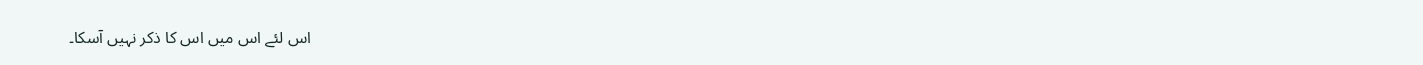اس لئے اس میں اس کا ذکر نہیں آسکا۔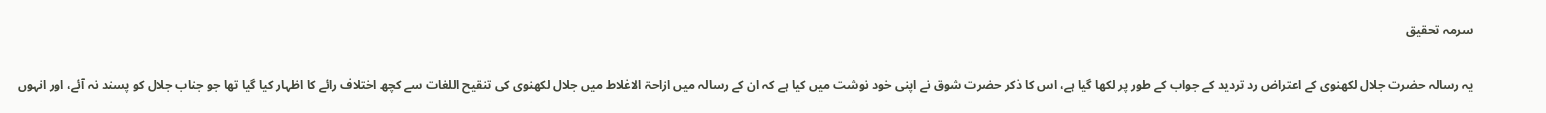سرمہ تحقیق

یہ رسالہ حضرت جلال لکھنوی کے اعتراض رد تردید کے جواب کے طور پر لکھا گیا ہے، اس کا ذکر حضرت شوق نے اپنی خود نوشت میں کیا ہے کہ ان کے رسالہ میں ازاحۃ الاغلاط میں جلال لکھنوی کی تنقیح اللغات سے کچھ اختلاف رائے کا اظہار کیا گیا تھا جو جناب جلال کو پسند نہ آئے، اور انہوں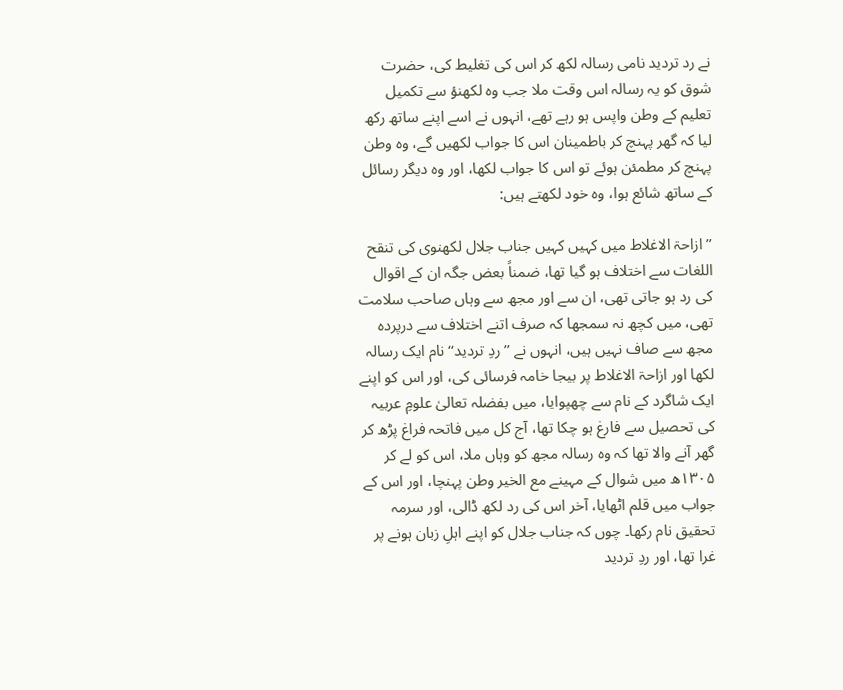نے رد تردید نامی رسالہ لکھ کر اس کی تغلیط کی، حضرت شوق کو یہ رسالہ اس وقت ملا جب وہ لکھنؤ سے تکمیل تعلیم کے وطن واپس ہو رہے تھے، انہوں نے اسے اپنے ساتھ رکھ لیا کہ گھر پہنچ کر باطمینان اس کا جواب لکھیں گے، وہ وطن پہنچ کر مطمئن ہوئے تو اس کا جواب لکھا، اور وہ دیگر رسائل کے ساتھ شائع ہوا، وہ خود لکھتے ہیں:

’’ازاحۃ الاغلاط میں کہیں کہیں جناب جلال لکھنوی کی تنقح اللغات سے اختلاف ہو گیا تھا، ضمناً بعض جگہ ان کے اقوال کی رد ہو جاتی تھی، ان سے اور مجھ سے وہاں صاحب سلامت تھی، میں کچھ نہ سمجھا کہ صرف اتنے اختلاف سے درپردہ مجھ سے صاف نہیں ہیں، انہوں نے ’’ردِ تردید‘‘ نام ایک رسالہ لکھا اور ازاحۃ الاغلاط پر بیجا خامہ فرسائی کی، اور اس کو اپنے ایک شاگرد کے نام سے چھپوایا، میں بفضلہ تعالیٰ علومِ عربیہ کی تحصیل سے فارغ ہو چکا تھا، آج کل میں فاتحہ فراغ پڑھ کر گھر آنے والا تھا کہ وہ رسالہ مجھ کو وہاں ملا، اس کو لے کر ۱۳۰۵ھ میں شوال کے مہینے مع الخیر وطن پہنچا، اور اس کے جواب میں قلم اٹھایا، آخر اس کی رد لکھ ڈالی، اور سرمہ تحقیق نام رکھا۔ چوں کہ جناب جلال کو اپنے اہلِ زبان ہونے پر غرا تھا، اور ردِ تردید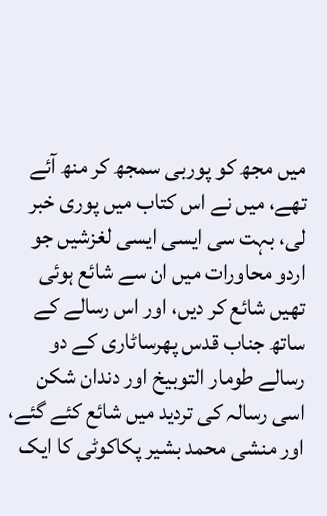میں مجھ کو پوربی سمجھ کر منھ آئے تھے، میں نے اس کتاب میں پوری خبر لی، بہت سی ایسی ایسی لغزشیں جو اردو محاورات میں ان سے شائع ہوئی تھیں شائع کر دیں، اور اس رسالے کے ساتھ جناب قدس پھرساٹاری کے دو رسالے طومار التوبیخ اور دندان شکن اسی رسالہ کی تردید میں شائع کئے گئے، اور منشی محمد بشیر پکاکوٹی کا ایک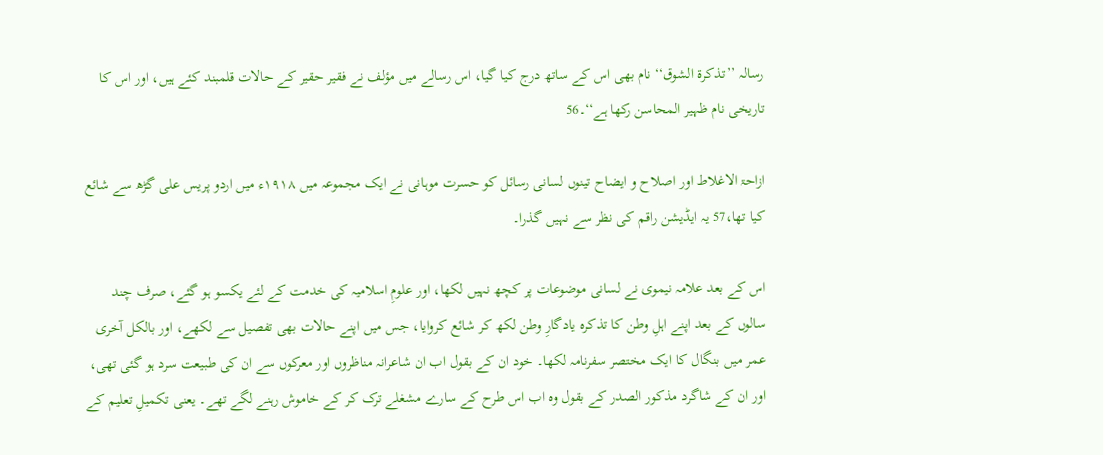رسالہ ’’تذکرۃ الشوق‘‘ نام بھی اس کے ساتھ درج کیا گیا، اس رسالے میں مؤلف نے فقیر حقیر کے حالات قلمبند کئے ہیں، اور اس کا تاریخی نام ظہیر المحاسن رکھا ہے‘‘۔56

ازاحۃ الاغلاط اور اصلاح و ایضاح تینوں لسانی رسائل کو حسرت موہانی نے ایک مجموعہ میں ۱۹۱۸ء میں اردو پریس علی گڑھ سے شائع کیا تھا،57 یہ ایڈیشن راقم کی نظر سے نہیں گذرا۔

اس کے بعد علامہ نیموی نے لسانی موضوعات پر کچھ نہیں لکھا، اور علومِ اسلامیہ کی خدمت کے لئے یکسو ہو گئے، صرف چند سالوں کے بعد اپنے اہلِ وطن کا تذکرہ یادگارِ وطن لکھ کر شائع کروایا، جس میں اپنے حالات بھی تفصیل سے لکھے، اور بالکل آخری عمر میں بنگال کا ایک مختصر سفرنامہ لکھا۔ خود ان کے بقول اب ان شاعرانہ مناظروں اور معرکوں سے ان کی طبیعت سرد ہو گئی تھی، اور ان کے شاگرد مذکور الصدر کے بقول وہ اب اس طرح کے سارے مشغلے ترک کر کے خاموش رہنے لگے تھے۔ یعنی تکمیلِ تعلیم کے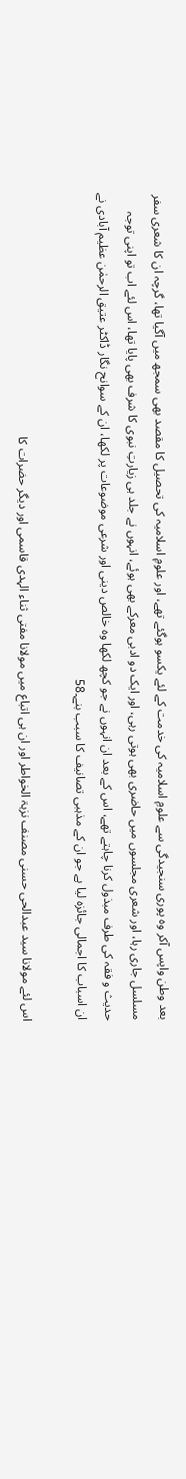بعد وطن واپس آکر وہ پوری سنجیدگی سے علومِ اسلامیہ کی خدمت کے لئے یکسو ہوگئے تھے، اور علومِ اسلامیہ کی تحصیل کا مقصد بھی سمجھ میں آگیا تھا، گرچہ ان کا شعری سفر مسلسل جاری رہا، اور شعری مجلسوں میں حاضری بھی ہوتی رہی، اور ایک دو ادبی معرکے بھی ہوئے، انہوں نے جلد ہی زیارتِ نبوی کا شرف بھی پایا تھا، اس لئے اب تو اپنی توجہ حدیث و فقہ کی طرف مبذول کرنا چاہتے تھے، اس کے بعد ان انہوں نے جو کچھ لکھا وہ خالص دینی اور شرعی موضوعات پر لکھا، ان کے سوانح نگار ڈاکٹر عتیق الرحمٰن عظیم آبادی نے ان اسباب کا اجمالی جائزہ لیا ہے جو ان کے مذہبی تصانیف کا سبب بنے۔58

اس لئے مولانا سید عبدالحی حسنی مصنف نزہۃ الخواطر اور ان ہی اتباع میں مولانا مفتی ثناء الہدی قاسمی اور دیگر حضرات کا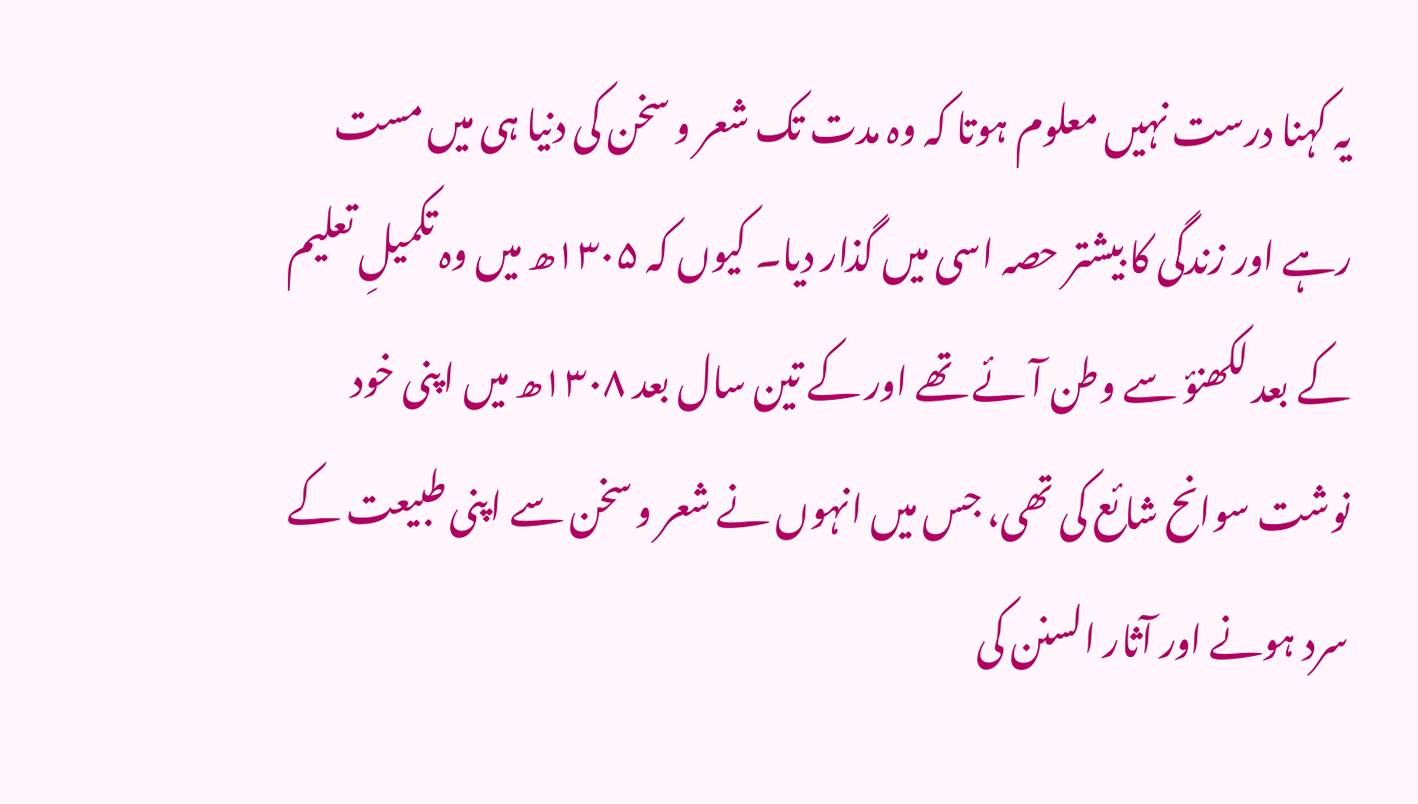یہ کہنا درست نہیں معلوم ہوتا کہ وہ مدت تک شعر و سخن کی دنیا ہی میں مست رہے اور زندگی کا بیشتر حصہ اسی میں گذار دیا۔ کیوں کہ ۱۳۰۵ھ میں وہ تکمیلِ تعلیم کے بعد لکھنؤ سے وطن آئے تھے اور کے تین سال بعد ۱۳۰۸ھ میں اپنی خود نوشت سوانح شائع کی تھی، جس میں انہوں نے شعر و سخن سے اپنی طبیعت کے سرد ہونے اور آثار السنن کی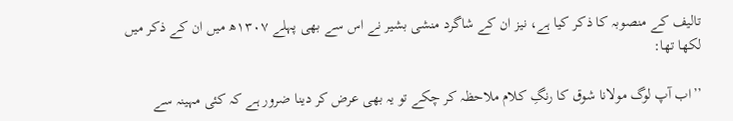تالیف کے منصوبہ کا ذکر کیا ہے، نیز ان کے شاگرد منشی بشیر نے اس سے بھی پہلے ۱۳۰۷ھ میں ان کے ذکر میں لکھا تھا:

’’اب آپ لوگ مولانا شوق کا رنگِ کلام ملاحظہ کر چکے تو یہ بھی عرض کر دینا ضرور ہے کہ کئی مہینہ سے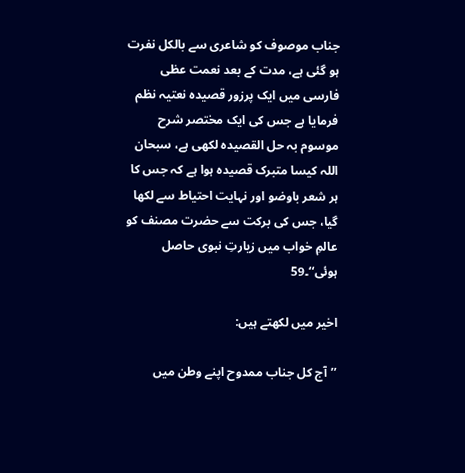جناب موصوف کو شاعری سے بالکل نفرت ہو گئی ہے، مدت کے بعد نعمت عظی فارسی میں ایک پرزور قصیدہ نعتیہ نظم فرمایا ہے جس کی ایک مختصر شرح موسوم بہ حل القصیدہ لکھی ہے، سبحان اللہ کیسا متبرک قصیدہ ہوا ہے کہ جس کا ہر شعر باوضو اور نہایت احتیاط سے لکھا گیا، جس کی برکت سے حضرت مصنف کو عالمِ خواب میں زیارتِ نبوی حاصل ہوئی‘‘۔59

اخیر میں لکھتے ہیں:

’’آج کل جناب ممدوح اپنے وطن میں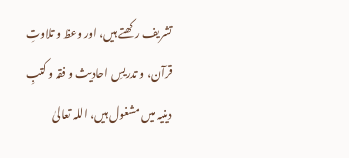تشریف رکھتے ہیں، اور وعظ و تلاوتِ قرآن، و تدریسِ احادیث و فقہ و کتبِ دینیہ میں مشغول ہیں، اللہ تعالیٰ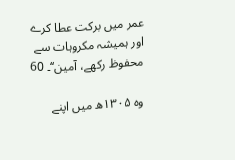عمر میں برکت عطا کرے اور ہمیشہ مکروہات سے محفوظ رکھے، آمین‘‘۔ 60

وہ ۱۳۰۵ھ میں اپنے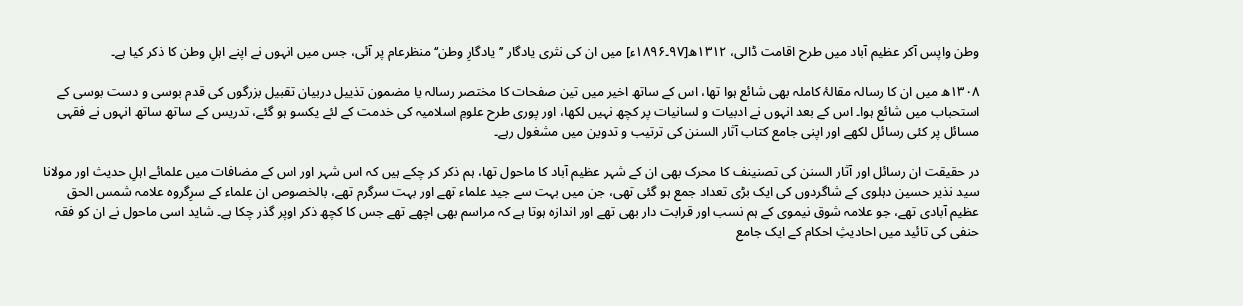وطن واپس آکر عظیم آباد میں طرح اقامت ڈالی، ۱۳۱۲ھ[۹۷۔۱۸۹۶ء] میں ان کی نثری یادگار ’’یادگارِ وطن‘‘ منظرعام پر آئی، جس میں انہوں نے اپنے اہلِ وطن کا ذکر کیا ہے۔

۱۳۰۸ھ میں ان کا رسالہ مقالۂ کاملہ بھی شائع ہوا تھا، اس کے ساتھ اخیر میں تین صفحات کا مختصر رسالہ یا مضمون تذییل دربیان تقبیل بزرگوں کی قدم بوسی و دست بوسی کے استحباب میں شائع ہوا۔ اس کے بعد انہوں نے ادبیات و لسانیات پر کچھ نہیں لکھا، اور پوری طرح علومِ اسلامیہ کی خدمت کے لئے یکسو ہو گئے، تدریس کے ساتھ ساتھ انہوں نے فقہی مسائل پر کئی رسائل لکھے اور اپنی جامع کتاب آثار السنن کی ترتیب و تدوین میں مشغول رہے۔

در حقیقت ان رسائل اور آثار السنن کی تصنینف کا محرک بھی ان کے شہر عظیم آباد کا ماحول تھا، ہم ذکر کر چکے ہیں کہ اس شہر اور اس کے مضافات میں علمائے اہلِ حدیث اور مولانا سید نذیر حسین دہلوی کے شاگردوں کی ایک بڑی تعداد جمع ہو گئی تھی، جن میں بہت سے جید علماء تھے اور بہت سرگرم تھے، بالخصوص ان علماء کے سرِگروہ علامہ شمس الحق عظیم آبادی تھے، جو علامہ شوق نیموی کے ہم نسب اور قرابت دار بھی تھے اور اندازہ ہوتا ہے کہ مراسم بھی اچھے تھے جس کا کچھ ذکر اوپر گذر چکا ہے۔ شاید اسی ماحول نے ان کو فقہ حنفی کی تائید میں احادیثِ احکام کے ایک جامع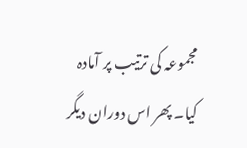مجموعہ کی ترتیب پر آمادہ کیا۔ پھر اس دوران دیگر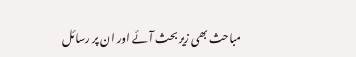مباحث بھی زیر بحث آئے اور ان پر رسائل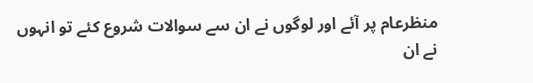منظرعام پر آئے اور لوگوں نے ان سے سوالات شروع کئے تو انہوں نے ان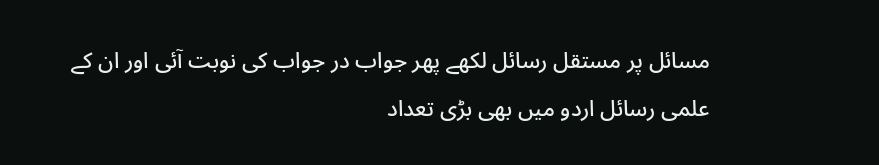مسائل پر مستقل رسائل لکھے پھر جواب در جواب کی نوبت آئی اور ان کے علمی رسائل اردو میں بھی بڑی تعداد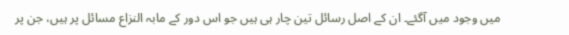میں وجود میں آگئے۔ ان کے اصل رسائل تین چار ہی ہیں جو اس دور کے مابہ النزاع مسائل پر ہیں، جن پر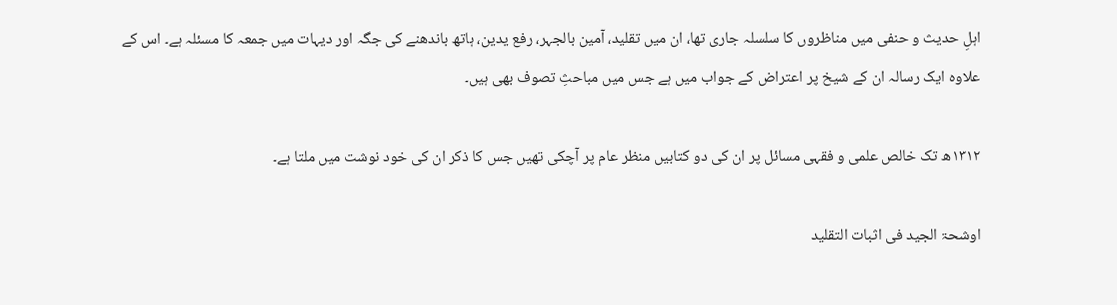اہلِ حدیث و حنفی میں مناظروں کا سلسلہ جاری تھا، ان میں تقلید، آمین بالجہر، رفع یدین، ہاتھ باندھنے کی جگہ اور دیہات میں جمعہ کا مسئلہ ہے۔ اس کے علاوہ ایک رسالہ ان کے شیخ پر اعتراض کے جواب میں ہے جس میں مباحثِ تصوف بھی ہیں۔

۱۳۱۲ھ تک خالص علمی و فقہی مسائل پر ان کی دو کتابیں منظر عام پر آچکی تھیں جس کا ذکر ان کی خود نوشت میں ملتا ہے۔

اوشحۃ الجید فی اثبات التقلید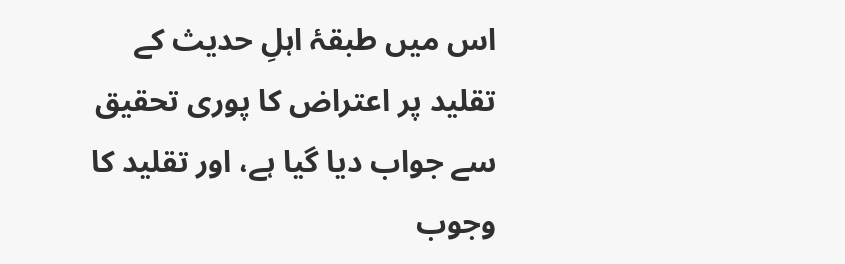اس میں طبقۂ اہلِ حدیث کے تقلید پر اعتراض کا پوری تحقیق سے جواب دیا گیا ہے، اور تقلید کا وجوب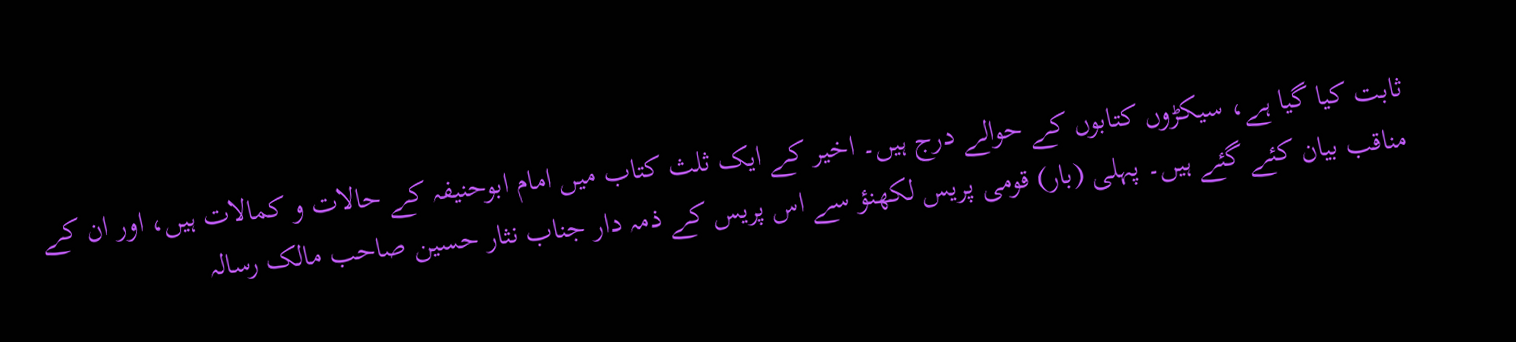ثابت کیا گیا ہے، سیکڑوں کتابوں کے حوالے درج ہیں۔ اخیر کے ایک ثلث کتاب میں امام ابوحنیفہ کے حالات و کمالات ہیں، اور ان کے مناقب بیان کئے گئے ہیں۔ پہلی (بار) قومی پریس لکھنؤ سے اس پریس کے ذمہ دار جناب نثار حسین صاحب مالک رسالہ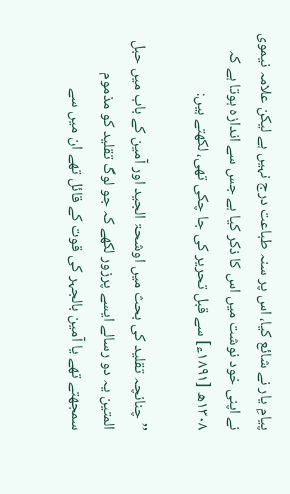پیامِ یار نے شائع کیا، اس پر سنہ طباعت درج نہیں ہے لیکن علامہ نیموی نے اپنی خود نوشت میں اس کا ذکر کیا ہے جس سے اندازہ ہوتا ہے کہ ۱۳۰۸ھ [۱۸۹۱ء] سے قبل تحریر کی جا چکی تھی، لکھتے ہیں:

’’چنانچہ تقلید کی بحث میں اوشحۃ الجید اور آمین کے باب میں حبل المتین یہ دو رسالے ایسے پرزور لکھے کہ جو لوگ تقلید کو مذموم سمجھتے تھے یا آمین بالجہر کی قوت کے قائل تھے ان میں سے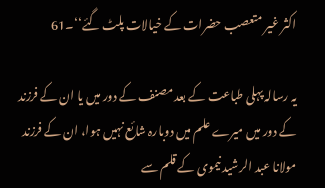اکثر غیر متعصب حضرات کے خیالات پلٹ گئے‘‘۔61

یہ رسالہ پہلی طباعت کے بعد مصنف کے دور میں یا ان کے فرزند کے دور میں میرے علم میں دوبارہ شائع نہیں ہوا، ان کے فرزند مولانا عبد الرشید نیموی کے قلم سے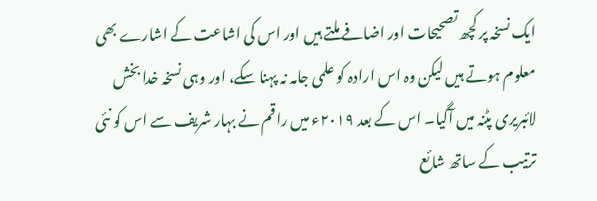ایک نسخہ پر کچھ تصحیحات اور اضافے ملتے ہیں اور اس کی اشاعت کے اشارے بھی معلوم ہوتے ہیں لیکن وہ اس ارادہ کو علمی جامہ نہ پہنا سکے، اور وہی نسخہ خدا بخش لائبریری پٹنہ میں آگیا۔ اس کے بعد ۲۰۱۹ء میں راقم نے بہار شریف سے اس کو نئی ترتیب کے ساتھ شائع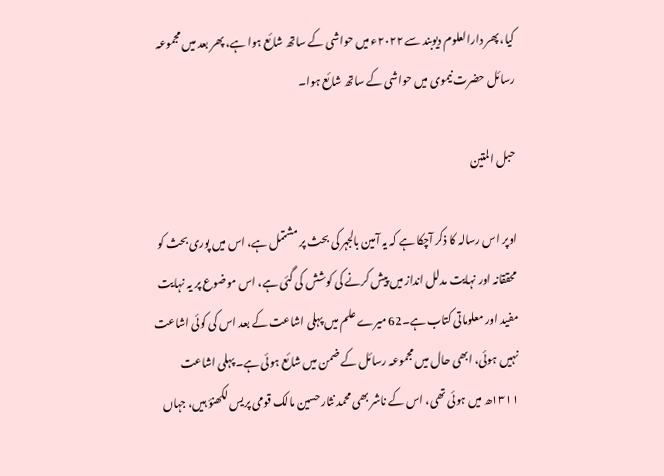کیا، پھر دارالعلوم دیوبند سے ۲۰۲۲ء میں حواشی کے ساتھ شائع ہوا ہے، پھر بعد میں مجموعہ رسائل حضرت نیموی میں حواشی کے ساتھ شائع ہوا۔

حبل المتین

اوپر اس رسالہ کا ذکر آچکا ہے کہ یہ آمین بالجہر کی بحث پر مشتمل ہے، اس میں پوری بحث کو محققانہ اور نہایت مدلل انداز میں پیش کرنے کی کوشش کی گئی ہے، اس موضوع پر یہ نہایت مفید اور معلوماتی کتاب ہے۔62 میرے علم میں پہلی اشاعت کے بعد اس کی کوئی اشاعت نہیں ہوئی، ابھی حال میں مجموعہ رسائل کے ضمن میں شائع ہوئی ہے۔ پہلی اشاعت ۱۳۱۱ھ میں ہوئی تھی، اس کے ناشر بھی محمد نثار حسین مالک قومی پریس لکھنؤ ہیں، جہاں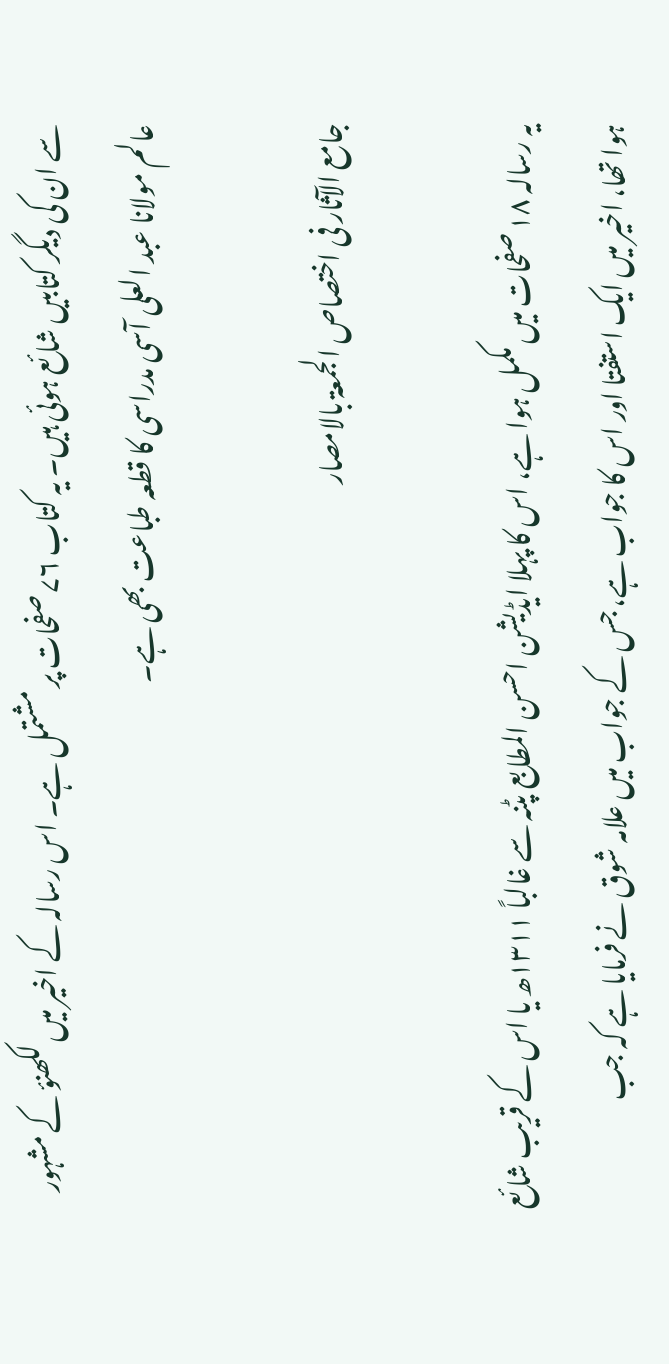سے ان کی دیگر کتابیں شائع ہوئی ہیں۔ یہ کتاب ۷۶ صفحات پر مشتمل ہے۔ اس رسالہ کے اخیر میں لکھنؤ کے مشہور عالم مولانا عبد العلی آسی مدراسی کا قطعہ طباعت بھی ہے۔

جامع الآثار فی اختصاص الجمعۃ بالامصار

یہ رسالہ ۱۸ صفحات میں مکمل ہوا ہے، اس کا پہلا ایڈیشن احسن المطابع پٹنہ سے غالباً‌ ۱۳۱۱ھ یا اس کے قریب شائع ہوا تھا، اخیر میں ایک استفتا اور اس کا جواب ہے، جس کے جواب میں علامہ شوق نے فرمایا ہے کہ جب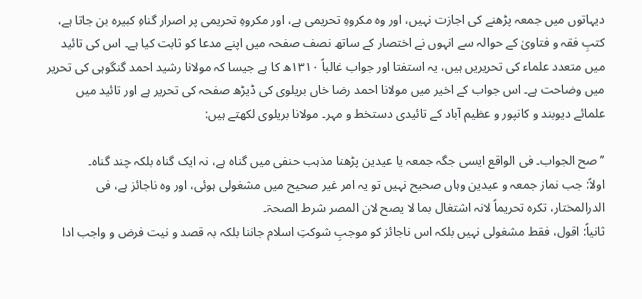دیہاتوں میں جمعہ پڑھنے کی اجازت نہیں، اور وہ مکروہِ تحریمی ہے، اور مکروہِ تحریمی پر اصرار گناہِ کبیرہ بن جاتا ہے، کتبِ فقہ و فتاویٰ کے حوالہ سے انہوں نے اختصار کے ساتھ نصف صفحہ میں اپنے مدعا کو ثابت کیا ہے۔ اس کی تائید میں متعدد علماء کی تحریریں ہیں، یہ استفتا اور جواب غالباً ۱۳۱۰ھ کا ہے جیسا کہ مولانا رشید احمد گنگوہی کی تحریر میں وضاحت ہے۔ اس جواب کے اخیر میں مولانا احمد رضا خاں بریلوی کی ڈیڑھ صفحہ کی تحریر ہے اور تائید میں علمائے دیوبند و کانپور و عظیم آباد کے تائیدی دستخط و مہر۔ مولانا بریلوی لکھتے ہیں:

’’صح الجواب۔ فی الواقع ایسی جگہ جمعہ یا عیدین پڑھنا مذہب حنفی میں گناہ ہے، نہ ایک گناہ بلکہ چند گناہ۔
اولاً: جب نماز جمعہ و عیدین وہاں صحیح نہیں تو یہ امر غیر صحیح میں مشغولی ہوئی، اور وہ ناجائز ہے، فی الدرالمختار، تکرہ تحریماً لانہ اشتغال بما لا یصح لان المصر شرط الصحۃ۔
ثانیاً: اقول، فقط مشغولی نہیں بلکہ اس ناجائز کو موجبِ شوکتِ اسلام جاننا بلکہ بہ قصد و نیت فرض و واجب ادا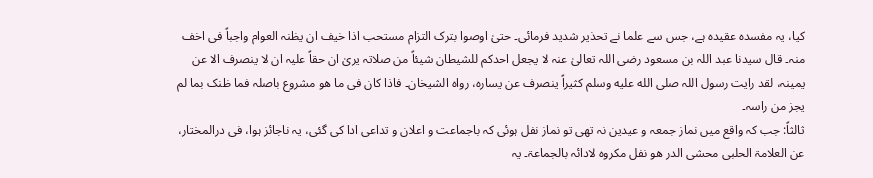کیا، یہ مفسدہ عقیدہ ہے، جس سے علما نے تحذیر شدید فرمائی۔ حتیٰ اوصوا بترک التزام مستحب اذا خیف ان یظنہ العوام واجباً فی اخف منہ۔ قال سیدنا عبد اللہ بن مسعود رضی اللہ تعالیٰ عنہ لا یجعل احدکم للشیطان شیئاً من صلاتہ یریٰ ان حقاً علیہ ان لا ینصرف الا عن یمینہ، لقد رایت رسول اللہ صلى الله عليه وسلم کثیراً ینصرف عن یسارہ، رواہ الشیخان۔ فاذا کان فی ما ھو مشروع باصلہ فما ظنک بما لم یجز من راسہ۔
ثالثاً: جب کہ واقع میں نماز جمعہ و عیدین نہ تھی تو نماز نفل ہوئی کہ باجماعت و اعلان و تداعی ادا کی گئی، یہ ناجائز ہوا، فی درالمختار، عن العلامۃ الحلبی محشی الدر ھو نفل مکروہ لادائہ بالجماعۃ۔ یہ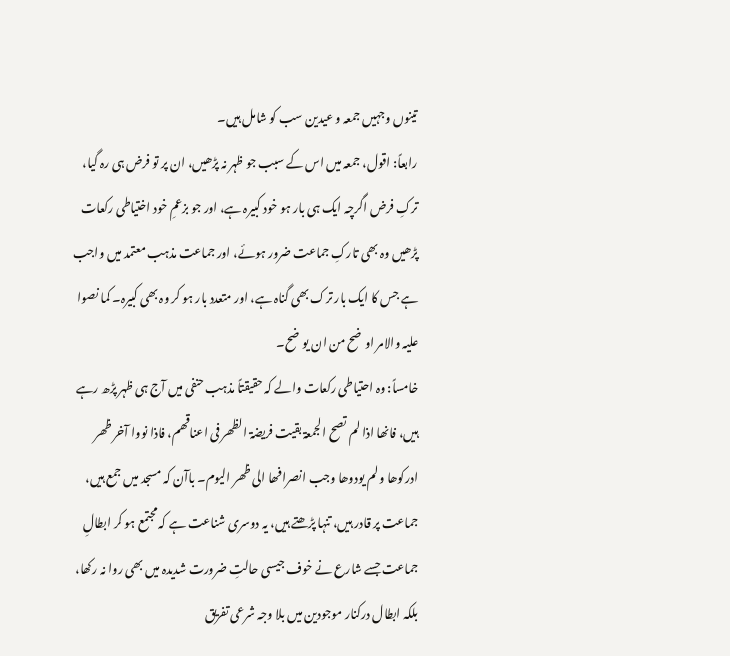تینوں وجہیں جمعہ و عیدین سب کو شامل ہیں۔
رابعاً: اقول، جمعہ میں اس کے سبب جو ظہر نہ پڑھیں، ان پر تو فرض ہی رہ گیا، ترکِ فرض اگرچہ ایک ہی بار ہو خود کبیرہ ہے، اور جو بزعمِ خود اختیاطی رکعات پڑھیں وہ بھی تارکِ جماعت ضرور ہوئے، اور جماعت مذہب معتمد میں واجب ہے جس کا ایک بار ترک بھی گناہ ہے، اور متعدد بار ہو کر وہ بھی کبیرہ۔ کما نصوا علیہ والامر اوضح من ان یوضح۔
خامساً: وہ احتیاطی رکعات والے کہ حقیقتاً مذہب حنفی میں آج ہی ظہر پڑھ رہے ہیں، فانھا اذا لم تصح الجمعۃ بقیت فریضۃ الظھر فی اعناقھم، فاذا نووا آخر ظھر ادرکوھا ولم یودوھا وجب انصرافھا الی ظھر الیوم۔ باآن کہ مسجد میں جمع ہیں، جماعت پر قادر ہیں، تنہا پڑھتے ہیں، یہ دوسری شناعت ہے کہ مجتمع ہو کر ابطالِ جماعت جسے شارع نے خوف جیسی حالتِ ضرورت شدیدہ میں بھی روا نہ رکھا، بلکہ ابطال درکنار موجودین میں بلا وجہ شرعی تفریق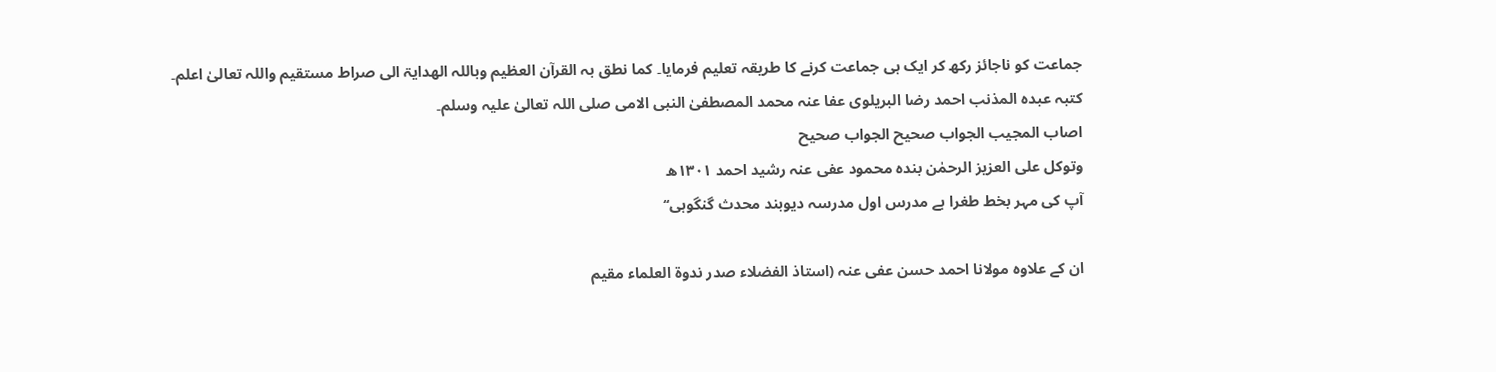جماعت کو ناجائز رکھ کر ایک ہی جماعت کرنے کا طریقہ تعلیم فرمایا۔ کما نطق بہ القرآن العظیم وباللہ الھدایۃ الی صراط مستقیم واللہ تعالیٰ اعلم۔
کتبہ عبدہ المذنب احمد رضا البریلوی عفا عنہ محمد المصطفیٰ النبی الامی صلی اللہ تعالیٰ علیہ وسلم۔
اصاب المجیب الجواب صحیح الجواب صحیح
وتوکل علی العزیز الرحمٰن بندہ محمود عفی عنہ رشید احمد ۱۳۰۱ھ
آپ کی مہر بخط طغرا ہے مدرس اول مدرسہ دیوبند محدث گنگوہی‘‘

ان کے علاوہ مولانا احمد حسن عفی عنہ (استاذ الفضلاء صدر ندوۃ العلماء مقیم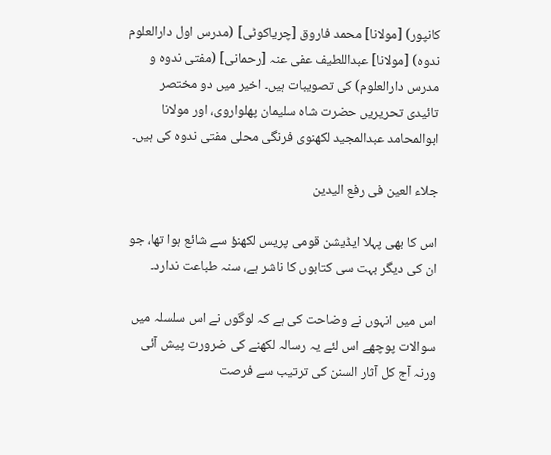کانپور) [مولانا] محمد فاروق [چریاکوٹی] (مدرس اول دارالعلوم ندوہ) [مولانا] عبداللطیف عفی عنہ [رحمانی] (مفتی ندوہ و مدرس دارالعلوم) کی تصویبات ہیں۔ اخیر میں دو مختصر تائیدی تحریریں حضرت شاہ سلیمان پھلواروی، اور مولانا ابوالمحامد عبدالمجید لکھنوی فرنگی محلی مفتی ندوہ کی ہیں۔

جلاء العین فی رفع الیدین

اس کا بھی پہلا ایڈیشن قومی پریس لکھنؤ سے شائع ہوا تھا، جو ان کی دیگر بہت سی کتابوں کا ناشر ہے، سنہ طباعت ندارد۔

اس میں انہوں نے وضاحت کی ہے کہ لوگوں نے اس سلسلہ میں سوالات پوچھے اس لئے یہ رسالہ لکھنے کی ضرورت پیش آئی ورنہ آج کل آثار السنن کی ترتیب سے فرصت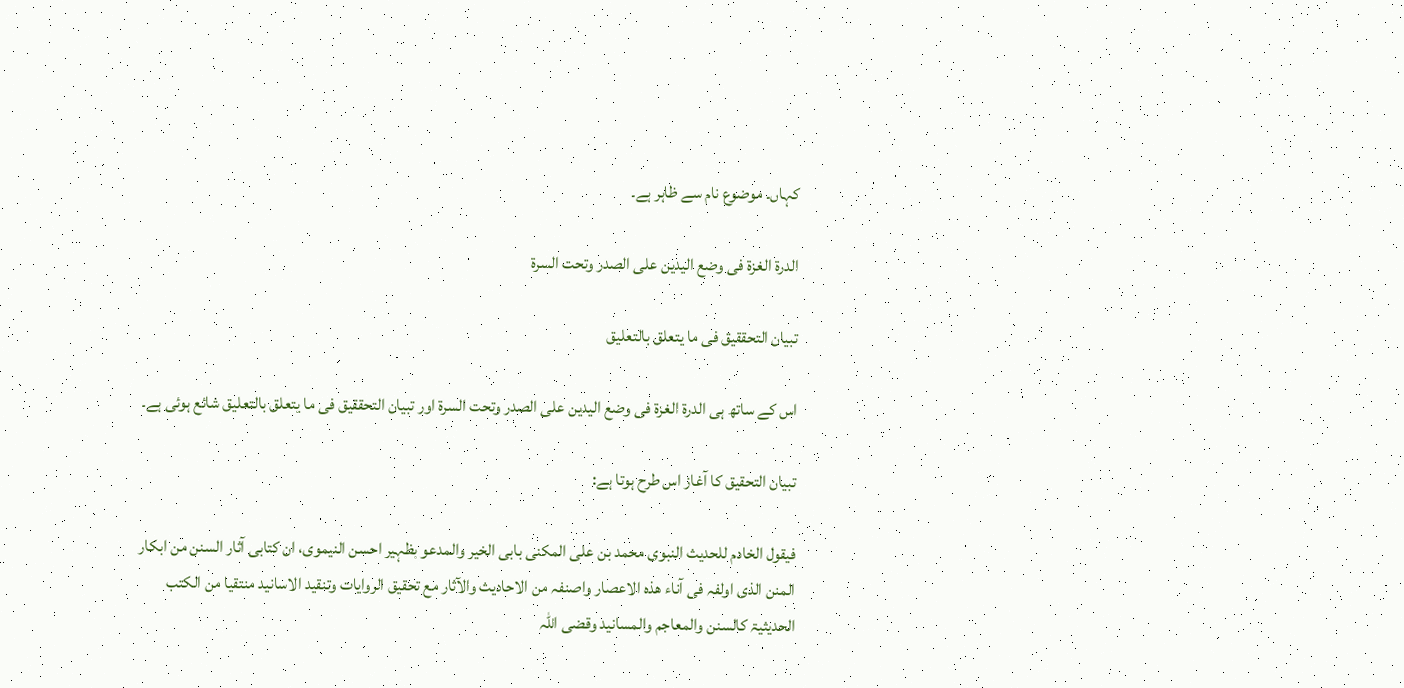کہاں۔ موضوع نام سے ظاہر ہے۔

الدرۃ الغزۃ فی وضع الیدین علی الصدر وتحت السرۃ

تبیان التحققیق فی ما یتعلق بالتعلیق

اس کے ساتھ ہی الدرۃ الغزۃ فی وضع الیدین علی الصدر وتحت السرۃ اور تبیان التحققیق فی ما یتعلق بالتعلیق شائع ہوئی ہے۔

تبیان التحقیق کا آغاز اس طرح ہوتا ہے:

فیقول الخادم للحدیث النبوی محمد بن علی المکنی بابی الخیر والمدعو بظہیر احسن النیموی، ان کتابی آثار السنن من ابکار المنن الذی اولفہ فی آناء ھذہ الاعصار واصنفہ من الاحادیث والآثار مع تحقیق الروایات وتنقید الاسانید منتقیا من الکتب الحدیثیۃ کالسنن والمعاجم والمسانید وقضی اللہ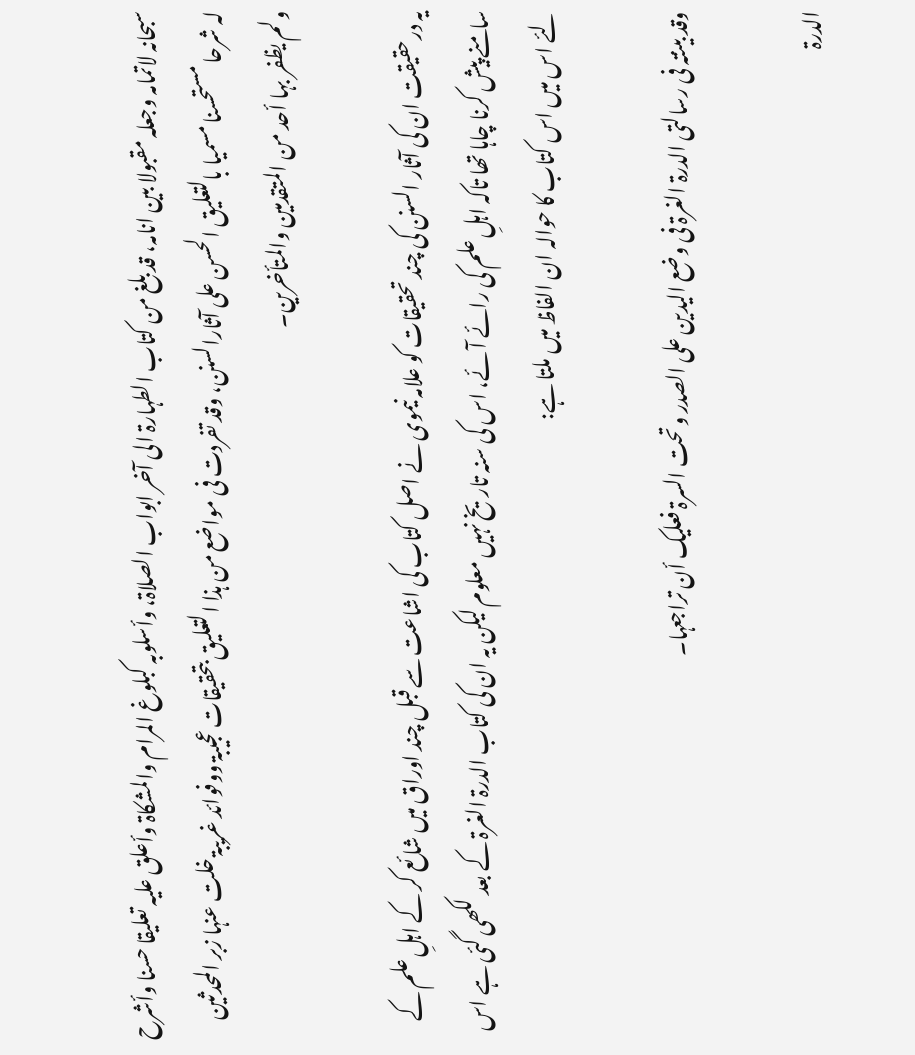سبحانہ لاتمامہ وجعلہ مقبولا بین انامہ، قد بلغ من کتاب الطہارۃ الی آخر ابواب الصلاۃ، وأسلوبہ کبلوغ المرام والمشکاۃ وأعلق علیہ تعلیقا حسنا وأشرح لہ شرحا مستحسنا مسمیا بالتعلیق الحسن علی آثارالسنن، وقد تفردت فی مواضع من ہذا التعلیق بتحقیقات عجیبۃ ووفوائد غریبۃ خلت عنہا زبر المحدثین ولم یظفر بہا أحد من المتقدمین والمتأخرین۔

یہ درحقیقت ان کی آثار السنن کی چند تحقیقات کو علامہ نیموی نے اصل کتاب کی اشاعت سے قبل چند اوراق میں شائع کر کے اہلِ علم کے سامنے پیش کرنا چاہا تھا تاکہ اہلِ علم کی رائے آئے، اس کی سنہ تاریخ نہیں معلوم لیکن یہ ان کی کتاب الدرۃ الغرۃ کے بعد لکھی گئی ہے اس لئے اس میں اس کتاب کا حوالہ ان الفاظ میں ملتا ہے:

وقد بینتہ فی رسالتی الدرۃ الغرۃ فی وضع الیدین علی الصدر وتحت السرۃ فعلیک أن تراجعہا۔

الدرۃ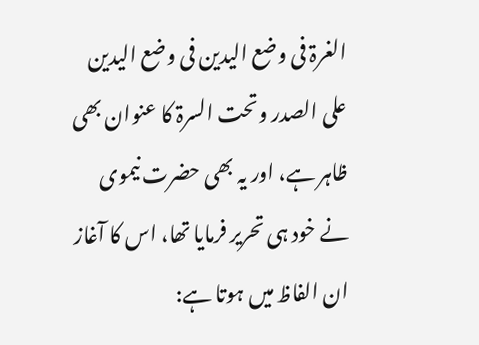الغرۃ فی وضع الیدین فی وضع الیدین علی الصدر وتحت السرۃ کا عنوان بھی ظاہر ہے، اور یہ بھی حضرت نیموی نے خود ہی تحریر فرمایا تھا، اس کا آغاز ان الفاظ میں ہوتا ہے: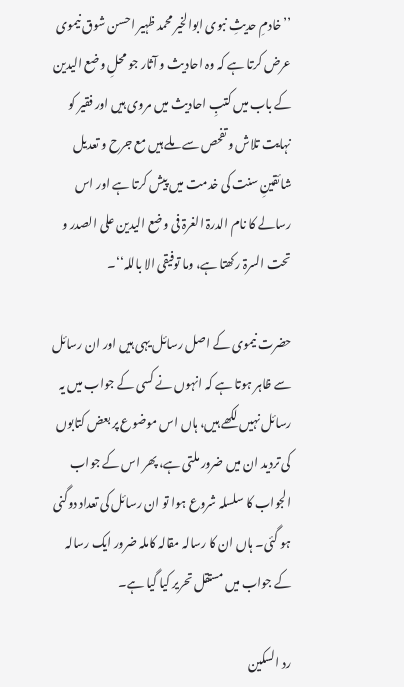’’خادمِ حدیثِ نبوی ابوالخیر محمد ظہیر احسن شوق نیموی عرض کرتا ہے کہ وہ احادیث و آثار جو محلِ وضع الیدین کے باب میں کتبِ احادیث میں مروی ہیں اور فقیر کو نہایت تلاش و تفحص سے ملے ہیں مع جرح و تعدیل شائقینِ سنت کی خدمت میں پیش کرتا ہے اور اس رسالے کا نام الدرۃ الغرۃ فی وضع الیدین علی الصدر و تحت السرۃ رکھتا ہے، وما توفیقی الا باللہ‘‘۔

حضرت نیموی کے اصل رسائل یہی ہیں اور ان رسائل سے ظاہر ہوتا ہے کہ انہوں نے کسی کے جواب میں یہ رسائل نہیں لکھے ہیں، ہاں اس موضوع پر بعض کتابوں کی تردید ان میں ضرور ملتی ہے، پھر اس کے جواب الجواب کا سلسلہ شروع ہوا تو ان رسائل کی تعداد دوگنی ہو گئی۔ ہاں ان کا رسالہ مقالہ کاملہ ضرور ایک رسالہ کے جواب میں مستقل تحریر کیا گیا ہے۔

رد السکین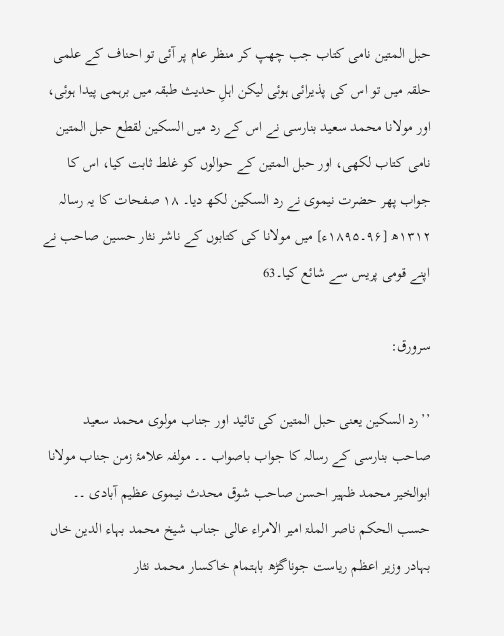حبل المتین نامی کتاب جب چھپ کر منظر عام پر آئی تو احناف کے علمی حلقہ میں تو اس کی پذیرائی ہوئی لیکن اہلِ حدیث طبقہ میں برہمی پیدا ہوئی، اور مولانا محمد سعید بنارسی نے اس کے رد میں السکین لقطع حبل المتین نامی کتاب لکھی، اور حبل المتین کے حوالوں کو غلط ثابت کیا، اس کا جواب پھر حضرت نیموی نے رد السکین لکھ دیا۔ ۱۸ صفحات کا یہ رسالہ ۱۳۱۲ھ [۹۶۔۱۸۹۵ء] میں مولانا کی کتابوں کے ناشر نثار حسین صاحب نے اپنے قومی پریس سے شائع کیا۔63

سرورق:

’’رد السکین یعنی حبل المتین کی تائید اور جناب مولوی محمد سعید صاحب بنارسی کے رسالہ کا جواب باصواب ۔۔ مولفہ علامۂ زمن جناب مولانا ابوالخیر محمد ظہیر احسن صاحب شوق محدث نیموی عظیم آبادی ۔۔ حسب الحکم ناصر الملۃ امیر الامراء عالی جناب شیخ محمد بہاء الدین خاں بہادر وزیر اعظم ریاست جوناگڑھ باہتمام خاکسار محمد نثار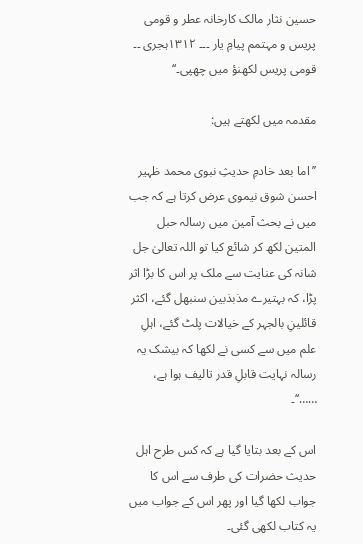حسین نثار مالک کارخانہ عطر و قومی پریس و مہتمم پیامِ یار ۔۔۔ ۱۳۱۲ہجری ۔۔ قومی پریس لکھنؤ میں چھپی۔‘‘

مقدمہ میں لکھتے ہیں:

’’اما بعد خادمِ حدیثِ نبوی محمد ظہیر احسن شوق نیموی عرض کرتا ہے کہ جب میں نے بحث آمین میں رسالہ حبل المتین لکھ کر شائع کیا تو اللہ تعالیٰ جل شانہ کی عنایت سے ملک پر اس کا بڑا اثر پڑا، کہ بہتیرے مذبذبین سنبھل گئے، اکثر قائلینِ بالجہر کے خیالات پلٹ گئے، اہلِ علم میں سے کسی نے لکھا کہ بیشک یہ رسالہ نہایت قابلِ قدر تالیف ہوا ہے، ……‘‘۔

اس کے بعد بتایا گیا ہے کہ کس طرح اہل حدیث حضرات کی طرف سے اس کا جواب لکھا گیا اور پھر اس کے جواب میں یہ کتاب لکھی گئی۔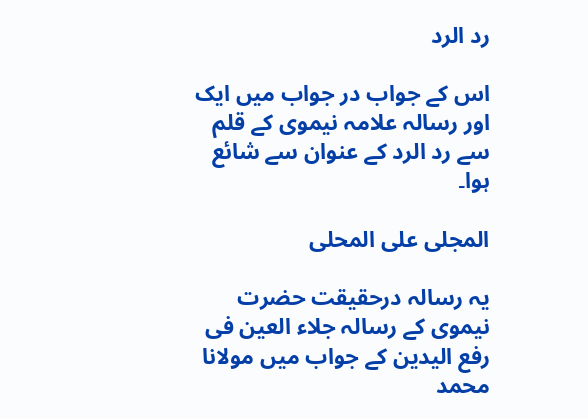رد الرد

اس کے جواب در جواب میں ایک اور رسالہ علامہ نیموی کے قلم سے رد الرد کے عنوان سے شائع ہوا۔

المجلی علی المحلی

یہ رسالہ درحقیقت حضرت نیموی کے رسالہ جلاء العین فی رفع الیدین کے جواب میں مولانا محمد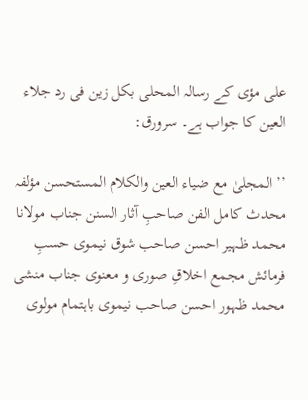علی مؤی کے رسالہ المحلی بکل زین فی رد جلاء العین کا جواب ہے۔ سرورق:

’’المجلیٰ مع ضیاء العین والکلام المستحسن مؤلفہ محدث کامل الفن صاحبِ آثار السنن جناب مولانا محمد ظہیر احسن صاحب شوق نیموی حسبِ فرمائش مجمع اخلاقِ صوری و معنوی جناب منشی محمد ظہور احسن صاحب نیموی باہتمام مولوی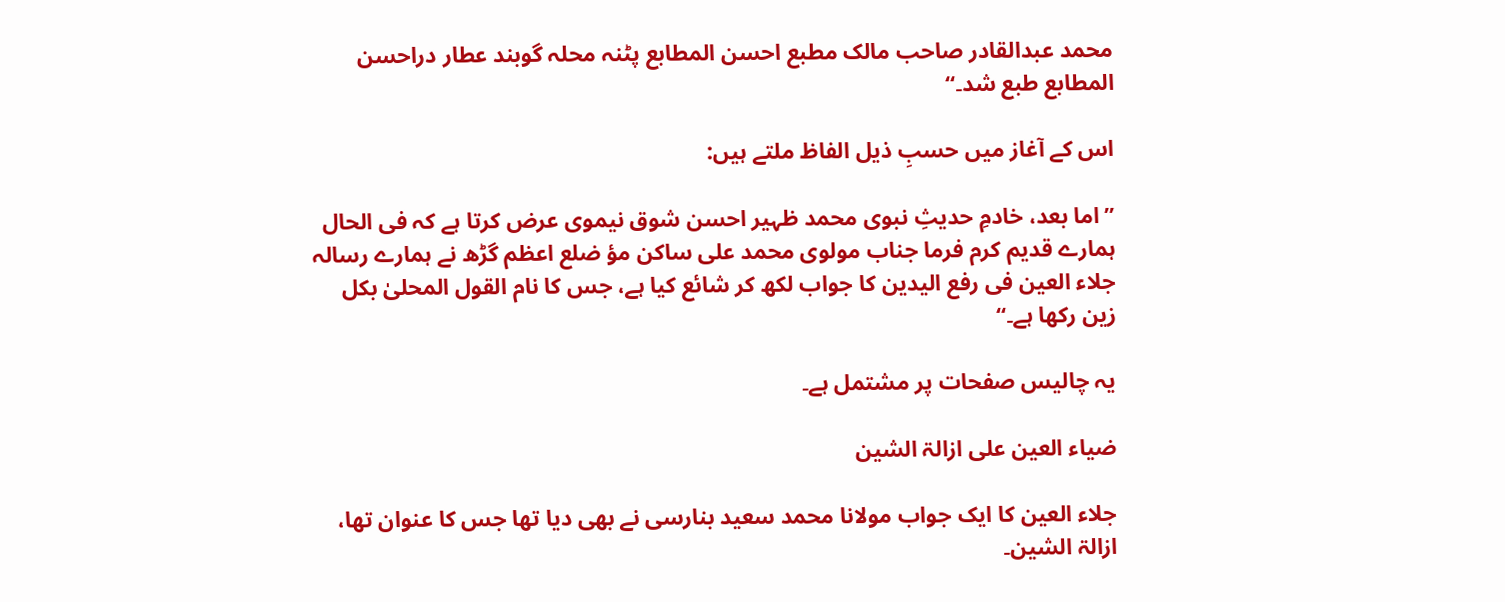محمد عبدالقادر صاحب مالک مطبع احسن المطابع پٹنہ محلہ گوبند عطار دراحسن المطابع طبع شد۔‘‘

اس کے آغاز میں حسبِ ذیل الفاظ ملتے ہیں:

’’اما بعد، خادمِ حدیثِ نبوی محمد ظہیر احسن شوق نیموی عرض کرتا ہے کہ فی الحال ہمارے قدیم کرم فرما جناب مولوی محمد علی ساکن مؤ ضلع اعظم گڑھ نے ہمارے رسالہ جلاء العین فی رفع الیدین کا جواب لکھ کر شائع کیا ہے، جس کا نام القول المحلیٰ بکل زین رکھا ہے۔‘‘

یہ چالیس صفحات پر مشتمل ہے۔

ضیاء العین علی ازالۃ الشین

جلاء العین کا ایک جواب مولانا محمد سعید بنارسی نے بھی دیا تھا جس کا عنوان تھا، ازالۃ الشین۔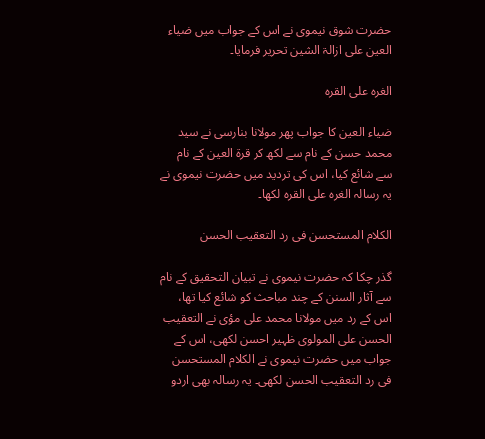حضرت شوق نیموی نے اس کے جواب میں ضیاء العین علی ازالۃ الشین تحریر فرمایا۔

الغرہ علی القرہ

ضیاء العین کا جواب پھر مولانا بنارسی نے سید محمد حسن کے نام سے لکھ کر قرۃ العین کے نام سے شائع کیا، اس کی تردید میں حضرت نیموی نے یہ رسالہ الغرہ علی القرہ لکھا۔

الکلام المستحسن فی رد التعقیب الحسن

گذر چکا کہ حضرت نیموی نے تبیان التحقیق کے نام سے آثار السنن کے چند مباحث کو شائع کیا تھا، اس کے رد میں مولانا محمد علی مؤی نے التعقیب الحسن علی المولوی ظہیر احسن لکھی، اس کے جواب میں حضرت نیموی نے الکلام المستحسن فی رد التعقیب الحسن لکھی۔ یہ رسالہ بھی اردو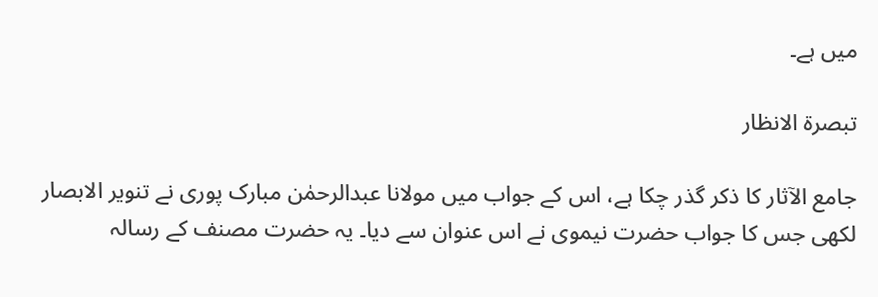میں ہے۔

تبصرۃ الانظار

جامع الآثار کا ذکر گذر چکا ہے، اس کے جواب میں مولانا عبدالرحمٰن مبارک پوری نے تنویر الابصار لکھی جس کا جواب حضرت نیموی نے اس عنوان سے دیا۔ یہ حضرت مصنف کے رسالہ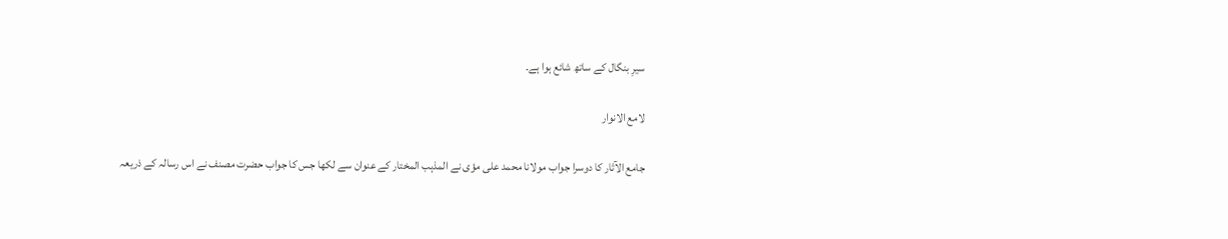سیرِ بنگال کے ساتھ شائع ہوا ہے۔

لامع الانوار

جامع الآثار کا دوسرا جواب مولانا محمد علی مؤی نے المذہب المختار کے عنوان سے لکھا جس کا جواب حضرت مصنف نے اس رسالہ کے ذریعہ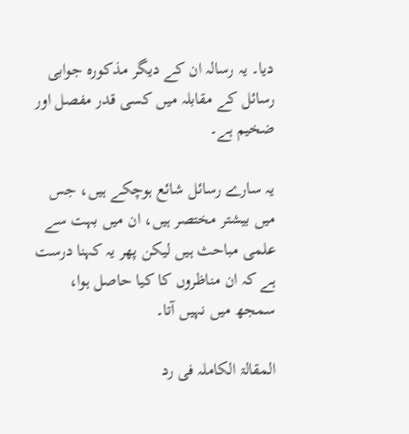دیا۔ یہ رسالہ ان کے دیگر مذکورہ جوابی رسائل کے مقابلہ میں کسی قدر مفصل اور ضخیم ہے۔

یہ سارے رسائل شائع ہوچکے ہیں، جس میں بیشتر مختصر ہیں، ان میں بہت سے علمی مباحث ہیں لیکن پھر یہ کہنا درست ہے کہ ان مناظروں کا کیا حاصل ہوا، سمجھ میں نہیں آتا۔

المقالۃ الکاملہ فی رد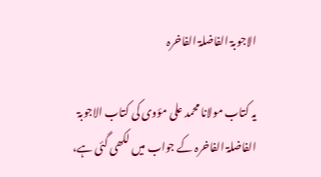الاجوبۃ الفاضلۃ الفاخرہ

یہ کتاب مولانا محمد علی مؤوی کی کتاب الاجوبۃ الفاضلۃ الفاخرہ کے جواب میں لکھی گئی ہے،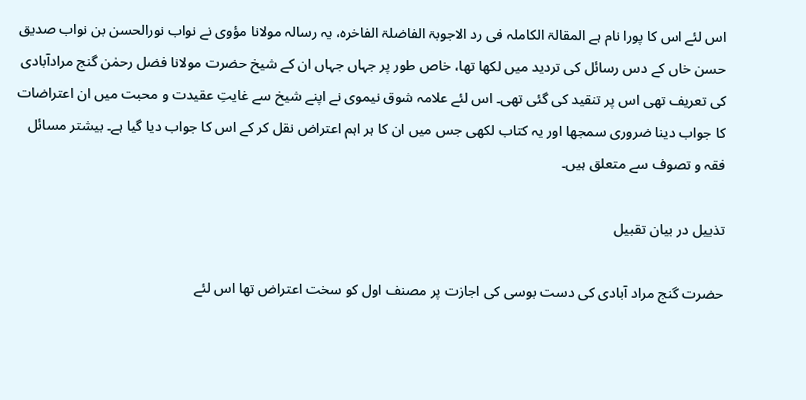اس لئے اس کا پورا نام ہے المقالۃ الکاملہ فی رد الاجوبۃ الفاضلۃ الفاخرہ، یہ رسالہ مولانا مؤوی نے نواب نورالحسن بن نواب صدیق حسن خاں کے دس رسائل کی تردید میں لکھا تھا، خاص طور پر جہاں جہاں ان کے شیخ حضرت مولانا فضل رحمٰن گنج مرادآبادی کی تعریف تھی اس پر تنقید کی گئی تھی۔ اس لئے علامہ شوق نیموی نے اپنے شیخ سے غایتِ عقیدت و محبت میں ان اعتراضات کا جواب دینا ضروری سمجھا اور یہ کتاب لکھی جس میں ان کا ہر اہم اعتراض نقل کر کے اس کا جواب دیا گیا ہے۔ بیشتر مسائل فقہ و تصوف سے متعلق ہیں۔

تذییل در بیان تقبیل

حضرت گنج مراد آبادی کی دست بوسی کی اجازت پر مصنف اول کو سخت اعتراض تھا اس لئے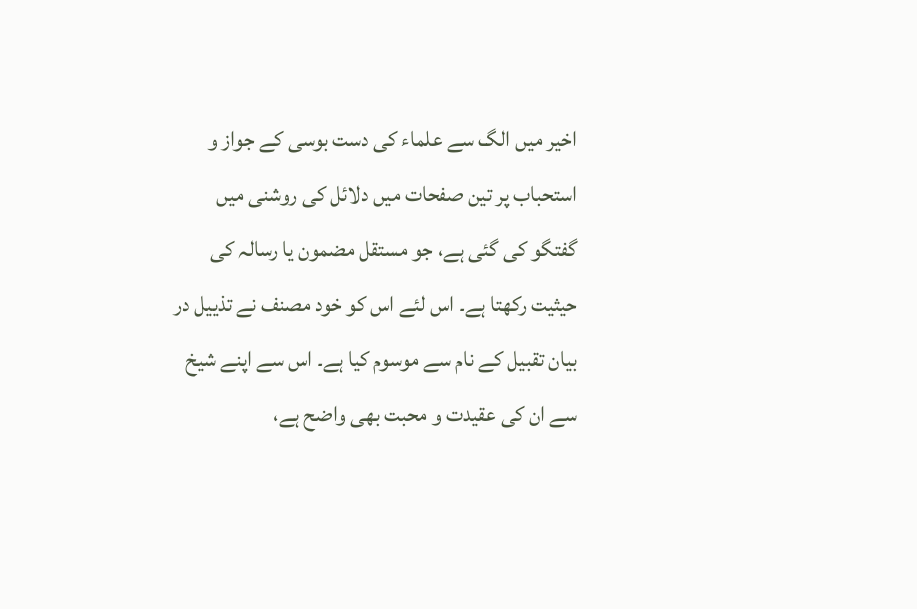اخیر میں الگ سے علماء کی دست بوسی کے جواز و استحباب پر تین صفحات میں دلائل کی روشنی میں گفتگو کی گئی ہے، جو مستقل مضمون یا رسالہ کی حیثیت رکھتا ہے۔ اس لئے اس کو خود مصنف نے تذییل در بیان تقبیل کے نام سے موسوم کیا ہے۔ اس سے اپنے شیخ سے ان کی عقیدت و محبت بھی واضح ہے،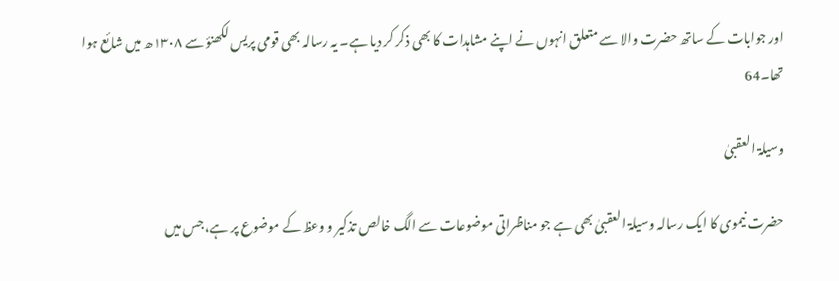اور جوابات کے ساتھ حضرت والا سے متعلق انہوں نے اپنے مشاہدات کا بھی ذکر کر دیا ہے۔ یہ رسالہ بھی قومی پریس لکھنؤ سے ۱۳۰۸ھ میں شائع ہوا تھا۔64

وسیلۃ العقبیٰ

حضرت نیموی کا ایک رسالہ وسیلۃ العقبیٰ بھی ہے جو مناظراتی موضوعات سے الگ خالص تذکیر و وعظ کے موضوع پر ہے، جس میں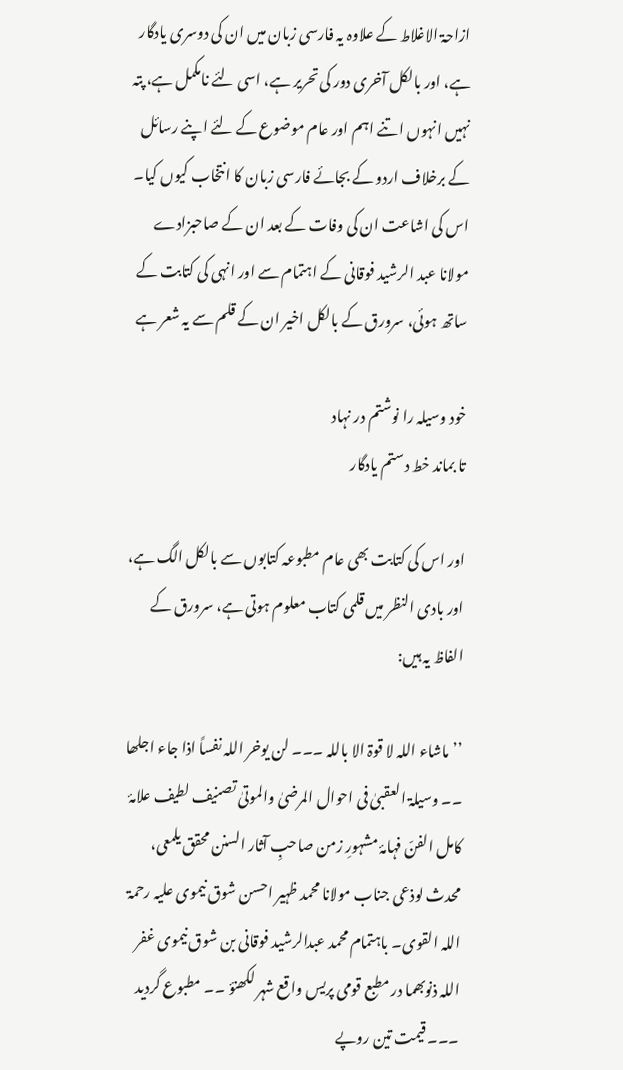ازاحۃ الاغلاط کے علاوہ یہ فارسی زبان میں ان کی دوسری یادگار ہے، اور بالکل آخری دور کی تحریر ہے، اسی لئے نامکمل ہے، پتہ نہیں انہوں اتنے اہم اور عام موضوع کے لئے اپنے رسائل کے برخلاف اردو کے بجائے فارسی زبان کا انتخاب کیوں کیا۔ اس کی اشاعت ان کی وفات کے بعد ان کے صاحبزادے مولانا عبد الرشید فوقانی کے اہتمام سے اور انہی کی کتابت کے ساتھ ہوئی، سرورق کے بالکل اخیر ان کے قلم سے یہ شعر ہے

خود وسیلہ را نوشتم در نہاد
تا بماند خط دستم یادگار

اور اس کی کتابت بھی عام مطبوعہ کتابوں سے بالکل الگ ہے، اور بادی النظر میں قلمی کتاب معلوم ہوتی ہے، سرورق کے الفاظ یہ ہیں:

’’ماشاء اللہ لا قوۃ الا باللہ ۔۔۔ لن یوخر اللہ نفساً اذا جاء اجلھا ۔۔ وسیلۃ العقبیٰ فی احوال المرضیٰ والموتیٰ تصنیف لطیف علامۂ کامل الفنّ فہامۂ مشہورِ زمن صاحبِ آثار السنن محقق یلمعی، محدث لوذعی جناب مولانا محمد ظہیر احسن شوق نیموی علیہ رحمۃ اللہ القوی۔ باہتمام محمد عبدالرشید فوقانی بن شوق نیموی غفر اللہ ذنوبھما در مطبع قومی پریس واقع شہر لکھنؤ ۔۔ مطبوع گردید ۔۔۔ قیمت تین روپے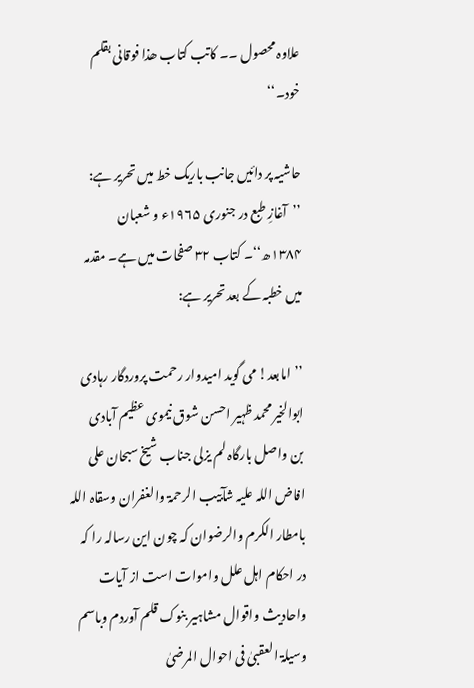علاوہ محصول ۔۔ کاتب کتاب ھذا فوقانی بقلم خود۔‘‘

حاشیہ پر دائیں جانب باریک خط میں تحریر ہے: ’’آغازِ طبع در جنوری ۱۹۶۵ء و شعبان ۱۳۸۴ھ‘‘۔ کتاب ۳۲ صفحات میں ہے۔ مقدمہ میں خطبہ کے بعد تحریر ہے:

’’امابعد! می گوید امیدوار رحمت پروردگار رہادی ابوالخیر محمد ظہیر احسن شوق نیموی عظیم آبادی بن واصل بارگاہ لم یزلی جناب شیخ سبحان علی افاض اللہ علیہ شآبیب الرحمۃ والغفران وسقاہ اللہ بامطار الکرم والرضوان کہ چون این رسالہ را کہ در احکام اہل علل واموات است از آیات واحادیث واقوال مشاہیر بنوک قلم آوردم وباسم وسیلۃ العقبیٰ فی احوال المرضیٰ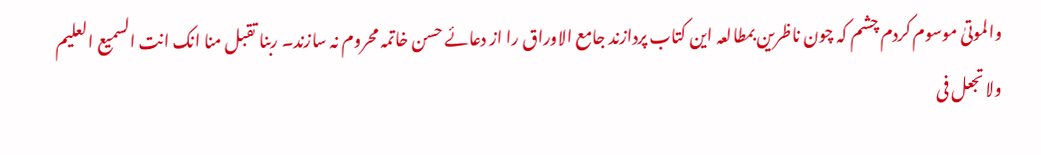والموتیٰ موسوم کردم چشم کہ چون ناظرین بمطالعہ این کتاب پردازند جامع الاوراق را از دعائے حسن خاتمہ محروم نہ سازند۔ ربنا تقبل منا انک انت السمیع العلیم ولا تجعل فی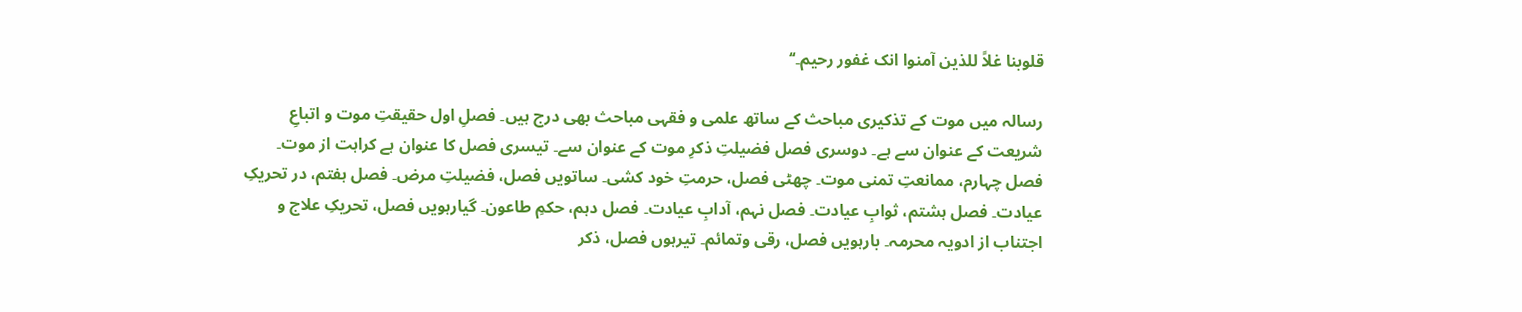قلوبنا غلاً للذین آمنوا انک غفور رحیم۔‘‘

رسالہ میں موت کے تذکیری مباحث کے ساتھ علمی و فقہی مباحث بھی درج ہیں۔ فصلِ اول حقیقتِ موت و اتباعِ شریعت کے عنوان سے ہے۔ دوسری فصل فضیلتِ ذکرِ موت کے عنوان سے۔ تیسری فصل کا عنوان ہے کراہت از موت۔ فصل چہارم، ممانعتِ تمنی موت۔ چھٹی فصل، حرمتِ خود کشی۔ ساتویں فصل، فضیلتِ مرض۔ فصل ہفتم، در تحریکِ عیادت۔ فصل ہشتم، ثوابِ عیادت۔ فصل نہم، آدابِ عیادت۔ فصل دہم، حکمِ طاعون۔ گیارہویں فصل، تحریکِ علاج و اجتناب از ادویہ محرمہ۔ بارہویں فصل، رقی وتمائم۔ تیرہوں فصل، ذکر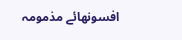افسونھائے مذمومہ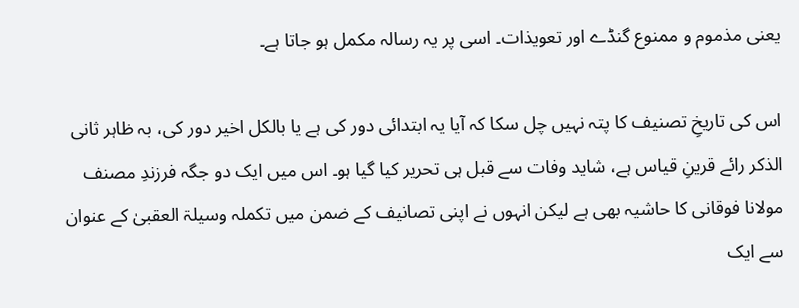یعنی مذموم و ممنوع گنڈے اور تعویذات۔ اسی پر یہ رسالہ مکمل ہو جاتا ہے۔

اس کی تاریخِ تصنیف کا پتہ نہیں چل سکا کہ آیا یہ ابتدائی دور کی ہے یا بالکل اخیر دور کی، بہ ظاہر ثانی الذکر رائے قرینِ قیاس ہے، شاید وفات سے قبل ہی تحریر کیا گیا ہو۔ اس میں ایک دو جگہ فرزندِ مصنف مولانا فوقانی کا حاشیہ بھی ہے لیکن انہوں نے اپنی تصانیف کے ضمن میں تکملہ وسیلۃ العقبیٰ کے عنوان سے ایک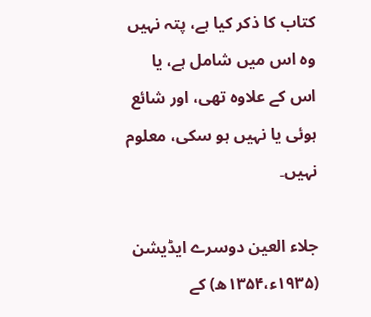کتاب کا ذکر کیا ہے، پتہ نہیں وہ اس میں شامل ہے، یا اس کے علاوہ تھی، اور شائع ہوئی یا نہیں ہو سکی، معلوم نہیں۔

جلاء العین دوسرے ایڈیشن (۱۹۳۵ء،۱۳۵۴ھ) کے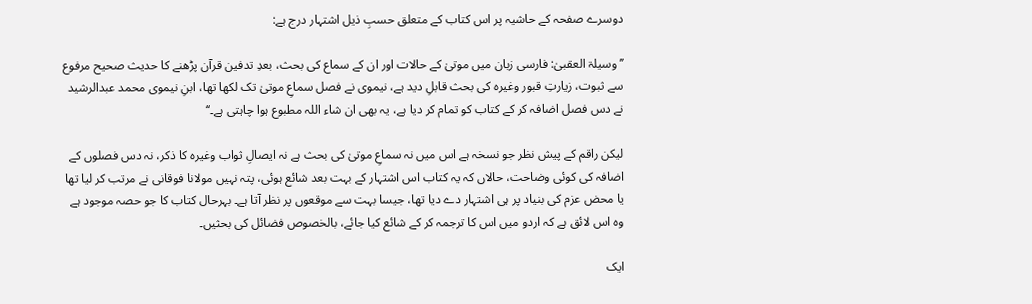دوسرے صفحہ کے حاشیہ پر اس کتاب کے متعلق حسبِ ذیل اشتہار درج ہے:

’’وسیلۃ العقبیٰ: فارسی زبان میں موتیٰ کے حالات اور ان کے سماع کی بحث، بعدِ تدفین قرآن پڑھنے کا حدیث صحیح مرفوع سے ثبوت، زیارتِ قبور وغیرہ کی بحث قابلِ دید ہے، نیموی نے فصل سماعِ موتیٰ تک لکھا تھا، ابنِ نیموی محمد عبدالرشید نے دس فصل اضافہ کر کے کتاب کو تمام کر دیا ہے، یہ بھی ان شاء اللہ مطبوع ہوا چاہتی ہے۔‘‘

لیکن راقم کے پیش نظر جو نسخہ ہے اس میں نہ سماعِ موتیٰ کی بحث ہے نہ ایصالِ ثواب وغیرہ کا ذکر، نہ دس فصلوں کے اضافہ کی کوئی وضاحت، حالاں کہ یہ کتاب اس اشتہار کے بہت بعد شائع ہوئی، پتہ نہیں مولانا فوقانی نے مرتب کر لیا تھا یا محض عزم کی بنیاد پر ہی اشتہار دے دیا تھا، جیسا بہت سے موقعوں پر نظر آتا ہے۔ بہرحال کتاب کا جو حصہ موجود ہے وہ اس لائق ہے کہ اردو میں اس کا ترجمہ کر کے شائع کیا جائے، بالخصوص فضائل کی بحثیں۔

ایک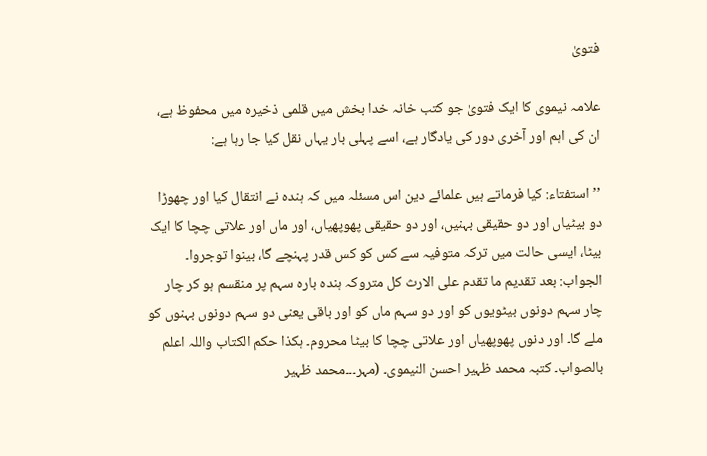فتویٰ

علامہ نیموی کا ایک فتویٰ جو کتب خانہ خدا بخش میں قلمی ذخیرہ میں محفوظ ہے، ان کی اہم اور آخری دور کی یادگار ہے، اسے پہلی بار یہاں نقل کیا جا رہا ہے:

’’استفتاء: کیا فرماتے ہیں علمائے دین اس مسئلہ میں کہ ہندہ نے انتقال کیا اور چھوڑا دو بیٹیاں اور دو حقیقی بہنیں، اور دو حقیقی پھوپھیاں، اور ماں اور علاتی چچا کا ایک بیٹا، ایسی حالت میں ترکہ متوفیہ سے کس کو کس قدر پہنچے گا، بینوا توجروا۔
الجواب: بعد تقدیم ما تقدم علی الارث کل متروکہ ہندہ بارہ سہم پر منقسم ہو کر چار چار سہم دونوں بیٹویوں کو اور دو سہم ماں کو اور باقی یعنی دو سہم دونوں بہنوں کو ملے گا۔ اور دنوں پھوپھیاں اور علاتی چچا کا بیٹا محروم۔ ہکذا حکم الکتاب واللہ اعلم بالصواب۔ کتبہ محمد ظہیر احسن النیموی۔ (مہر۔۔۔محمد ظہیر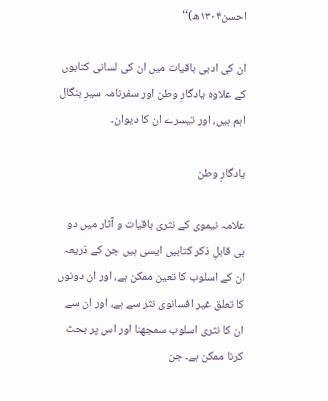احسن۱۳۰۴ھ)‘‘

ان کی ادبی باقیات میں ان کی لسانی کتابوں کے علاوہ یادگارِ وطن اور سفرنامہ سیرِ بنگال اہم ہیں، اور تیسرے ان کا دیوان۔

یادگارِ وطن

علامہ نیموی کے نثری باقیات و آثار میں دو ہی قابلِ ذکر کتابیں ایسی ہیں جن کے ذریعہ ان کے اسلوب کا تعین ممکن ہے، اور ان دونوں کا تعلق غیر افسانوی نثر سے ہے، اور ان سے ان کا نثری اسلوب سمجھنا اور اس پر بحث کرنا ممکن ہے۔ جن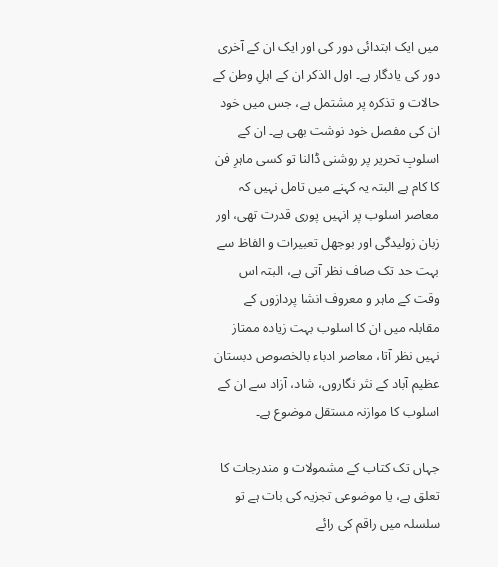میں ایک ابتدائی دور کی اور ایک ان کے آخری دور کی یادگار ہے۔ اول الذکر ان کے اہلِ وطن کے حالات و تذکرہ پر مشتمل ہے، جس میں خود ان کی مفصل خود نوشت بھی ہے۔ ان کے اسلوبِ تحریر پر روشنی ڈالنا تو کسی ماہرِ فن کا کام ہے البتہ یہ کہنے میں تامل نہیں کہ معاصر اسلوب پر انہیں پوری قدرت تھی، اور زبان زولیدگی اور بوجھل تعبیرات و الفاظ سے بہت حد تک صاف نظر آتی ہے، البتہ اس وقت کے ماہر و معروف انشا پردازوں کے مقابلہ میں ان کا اسلوب بہت زیادہ ممتاز نہیں نظر آتا، معاصر ادباء بالخصوص دبستان عظیم آباد کے نثر نگاروں، شاد، آزاد سے ان کے اسلوب کا موازنہ مستقل موضوع ہے۔

جہاں تک کتاب کے مشمولات و مندرجات کا تعلق ہے، یا موضوعی تجزیہ کی بات ہے تو سلسلہ میں راقم کی رائے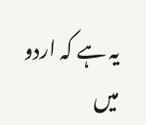یہ ہے کہ اردو میں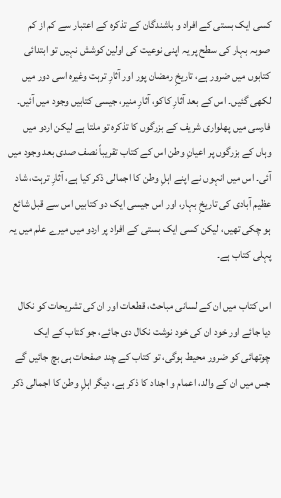کسی ایک بستی کے افراد و باشندگان کے تذکرہ کے اعتبار سے کم از کم صوبہ بہار کی سطح پر یہ اپنی نوعیت کی اولین کوشش نہیں تو ابتدائی کتابوں میں ضرور ہے، تاریخِ رمضان پور اور آثارِ ترہت وغیرہ اسی دور میں لکھی گئیں۔ اس کے بعد آثارِ کاکو، آثارِ منیر، جیسی کتابیں وجود میں آئیں۔ فارسی میں پھلواری شریف کے بزرگوں کا تذکرہ تو ملتا ہے لیکن اردو میں وہاں کے بزرگوں پر اعیانِ وطن اس کے کتاب تقریباً‌ نصف صدی بعد وجود میں آئی۔ اس میں انہوں نے اپنے اہلِ وطن کا اجمالی ذکر کیا ہے، آثارِ ترہت، شاد عظیم آبادی کی تاریخِ بہار، اور اس جیسی ایک دو کتابیں اس سے قبل شائع ہو چکی تھیں، لیکن کسی ایک بستی کے افراد پر اردو میں میرے علم میں یہ پہلی کتاب ہے۔

اس کتاب میں ان کے لسانی مباحث، قطعات اور ان کی تشریحات کو نکال دیا جائے اور خود ان کی خود نوشت نکال دی جائے، جو کتاب کے ایک چوتھائی کو ضرور محیط ہوگی، تو کتاب کے چند صفحات ہی بچ جائیں گے جس میں ان کے والد، اعمام و اجداد کا ذکر ہے، دیگر اہلِ وطن کا اجمالی ذکر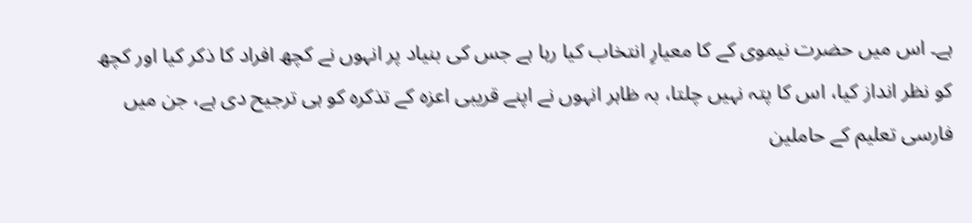ہے۔ اس میں حضرت نیموی کے کا معیارِ انتخاب کیا رہا ہے جس کی بنیاد پر انہوں نے کچھ افراد کا ذکر کیا اور کچھ کو نظر انداز کیا، اس کا پتہ نہیں چلتا، بہ ظاہر انہوں نے اپنے قریبی اعزہ کے تذکرہ کو ہی ترجیح دی ہے، جن میں فارسی تعلیم کے حاملین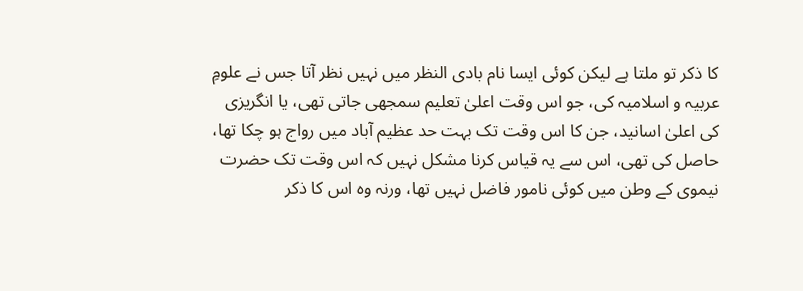کا ذکر تو ملتا ہے لیکن کوئی ایسا نام بادی النظر میں نہیں نظر آتا جس نے علومِ عربیہ و اسلامیہ کی، جو اس وقت اعلیٰ تعلیم سمجھی جاتی تھی، یا انگریزی کی اعلیٰ اسانید، جن کا اس وقت تک بہت حد عظیم آباد میں رواج ہو چکا تھا، حاصل کی تھی، اس سے یہ قیاس کرنا مشکل نہیں کہ اس وقت تک حضرت نیموی کے وطن میں کوئی نامور فاضل نہیں تھا، ورنہ وہ اس کا ذکر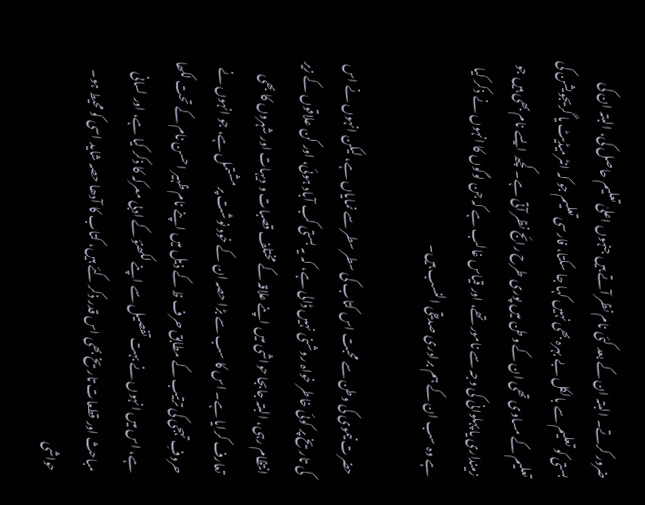ضرور کرتے۔ البتہ ان کے بعد کئی نام نظر آتے ہیں جنہوں اعلیٰ تعلیم حاصل کی، البتہ ان کی بستی کو تعلیم سے بالکل بے بہرہ بھی نہیں کہا جا سکتا، فارسی تعلیم جو کہ انٹرمیڈیٹ یا گریجویشن کی تعلیم کے مساوی تھی ان کے وطن میں پوری طرح رائج نظر آتی ہے۔ کچھ ایسے نام بھی ہیں جو زمینداری یا پہلوانی کی وجہ سے نامور تھے، اور قیاس غالب ہے کہ جن لوگوں کا انہوں نے ذکر کیا ہے وہ سب ان کے ہم برادری صدیقی النسب ہیں۔

حضرت نیموی کی وطن سے محبت اس کتاب کی سطر سطر سے نمایاں ہے، لیکن انہوں نے اس کی تاریخ پر کوئی خاطر خواہ روشنی نہیں ڈالی ہے، کہ یہ بستی کب آباد ہوئی، اور کن علاقوں کے زیر انتظام رہی، البتہ جابجا حواشی میں اپنے علاقہ کے مختلف قصبات و دیہات اور شہروں کا بھی تعارف کرایا ہے۔ اس کا سب سے بڑا حصہ ان کے خود نوشت پر مشتمل ہے، جو انہوں نے حروفِ تہجی کی ترتیب کے مطابق حرف ظ کے ذیل میں اپنے نام ظہیر احسن نام کے تحت لکھا ہے، اس میں انہوں نے بہت تفصیل سے اپنے لکھنؤ کے ادبی معرکہ کا ذکر کیا ہے، اور لسانی مباحث اور قطعات تاریخ بھی اس قدر ذکر کئے ہیں، کتاب کا آدھا حصہ شاید اسی کو محیط ہو۔ حواشی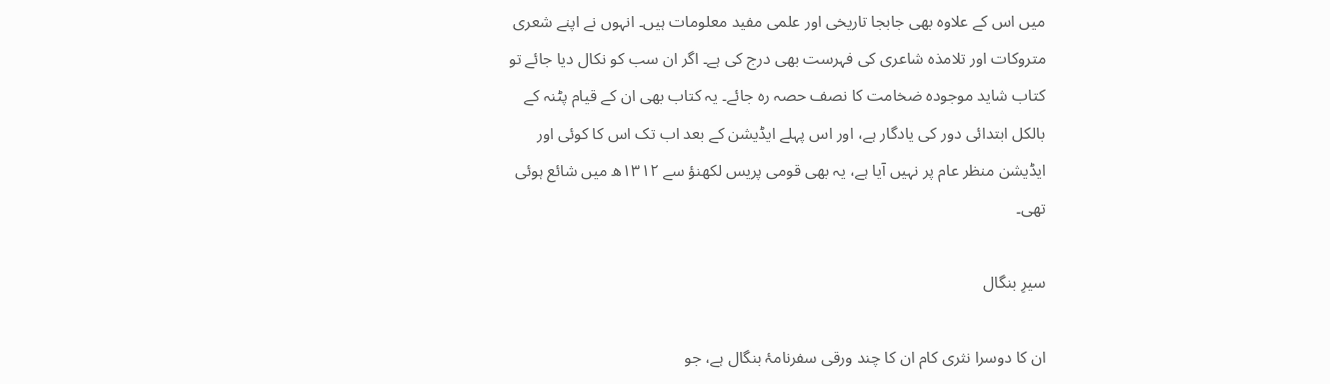میں اس کے علاوہ بھی جابجا تاریخی اور علمی مفید معلومات ہیں۔ انہوں نے اپنے شعری متروکات اور تلامذہ شاعری کی فہرست بھی درج کی ہے۔ اگر ان سب کو نکال دیا جائے تو کتاب شاید موجودہ ضخامت کا نصف حصہ رہ جائے۔ یہ کتاب بھی ان کے قیام پٹنہ کے بالکل ابتدائی دور کی یادگار ہے، اور اس پہلے ایڈیشن کے بعد اب تک اس کا کوئی اور ایڈیشن منظر عام پر نہیں آیا ہے، یہ بھی قومی پریس لکھنؤ سے ۱۳۱۲ھ میں شائع ہوئی تھی۔

سیرِ بنگال

ان کا دوسرا نثری کام ان کا چند ورقی سفرنامۂ بنگال ہے، جو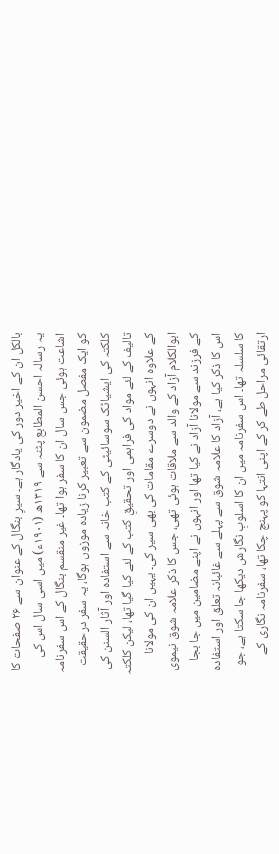بالکل ان کے اخیر دور کی یادگار ہے۔ سیرِ بنگال کے عنوان سے ۲۶ صفحات کا یہ رسالہ احسن المطابع پٹنہ سے ۱۳۱۹ھ (۱۹۰۱ء) میں اسی سال اس کی اشاعت ہوئی جس سال ان کا سفر ہوا تھا۔ غیر منقسم بنگال کے اس سفرنامہ کو ایک مفصل مضمون سے تعبیر کرنا زیادہ موزوں ہوگا، یہ سفر درحقیقت کلکتہ کی ایشیاٹک سوسائیٹی کے کتب خانہ سے استفادہ اور آثار السنن کی تالیف کے لئے مواد کی فراہمی اور تحقیقِ کتب کے لئے کیا گیا تھا، لیکن کلکتہ کے علاوہ انہوں نے دوسرے مقامات کی بھی سیر کی۔ یہیں ان کی مولانا ابوالکلام آزاد کے والد سے ملاقات ہوئی تھی، جس کا ذکر علامہ شوق نیموی کے فرزند سے مولانا آزاد نے کیا تھا اور انہوں نے اپنے مضامین میں جا بجا اس کا ذکر کیا ہے، آزاد کا علامہ شوق سے پہلے سے غائبانہ تعلق اور استفادہ کا سلسلہ تھا۔ اس سفرنامہ میں ان کا اسلوبِ نگارش دیکھا جا سکتا ہے، جو ارتقائی مراحل طے کر کے اپنی انتہا کو پہنچ چکا تھا، سفرنامہ نگاری کے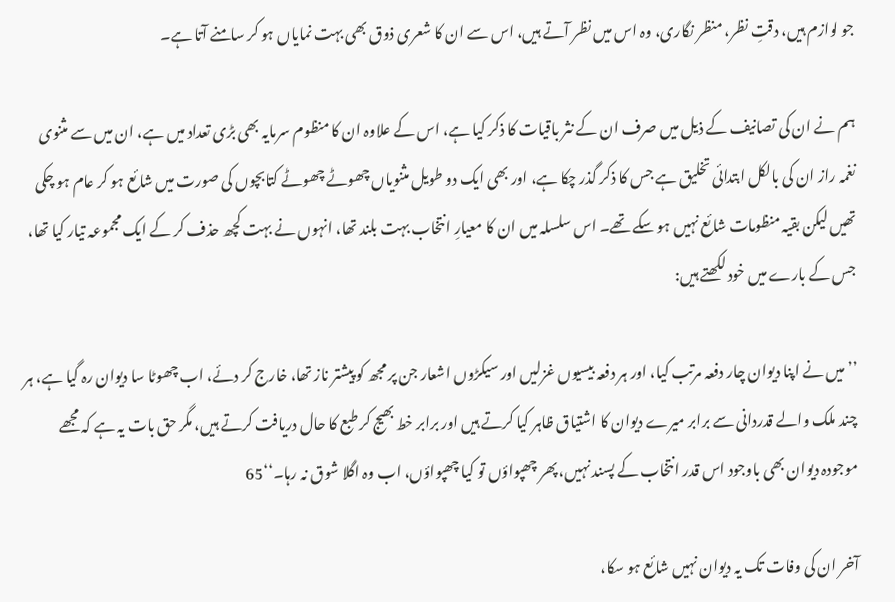جو لوازم ہیں، دقتِ نظر، منظر نگاری، وہ اس میں نظر آتے ہیں، اس سے ان کا شعری ذوق بھی بہت نمایاں ہو کر سامنے آتا ہے۔

ہم نے ان کی تصانیف کے ذیل میں صرف ان کے نثر باقیات کا ذکر کیا ہے، اس کے علاوہ ان کا منظوم سرمایہ بھی بڑی تعداد میں ہے، ان میں سے مثنوی نغمہ راز ان کی بالکل ابتدائی تخلیق ہے جس کا ذکر گذر چکا ہے، اور بھی ایک دو طویل مثنویاں چھوٹے چھوٹے کتابچوں کی صورت میں شائع ہو کر عام ہو چکی تھیں لیکن بقیہ منظومات شائع نہیں ہو سکے تھے۔ اس سلسلہ میں ان کا معیارِ انتخاب بہت بلند تھا، انہوں نے بہت کچھ حذف کر کے ایک مجموعہ تیار کیا تھا، جس کے بارے میں خود لکھتے ہیں:

’’میں نے اپنا دیوان چار دفعہ مرتب کیا، اور ہر دفعہ بیسیوں غزلیں اور سیکڑوں اشعار جن پر مجھ کو پیشتر ناز تھا، خارج کر دئے، اب چھوٹا سا دیوان رہ گیا ہے، ہر چند ملک والے قدردانی سے برابر میرے دیوان کا اشتیاق ظاہر کیا کرتے ہیں اور برابر خط بھیج کر طبع کا حال دریافت کرتے ہیں، مگر حق بات یہ ہے کہ مجھے موجودہ دیوان بھی باوجود اس قدر انتخاب کے پسند نہیں، پھر چھپواؤں تو کیا چھپواؤں، اب وہ اگلا شوق نہ رہا۔‘‘65

آخر ان کی وفات تک یہ دیوان نہیں شائع ہو سکا،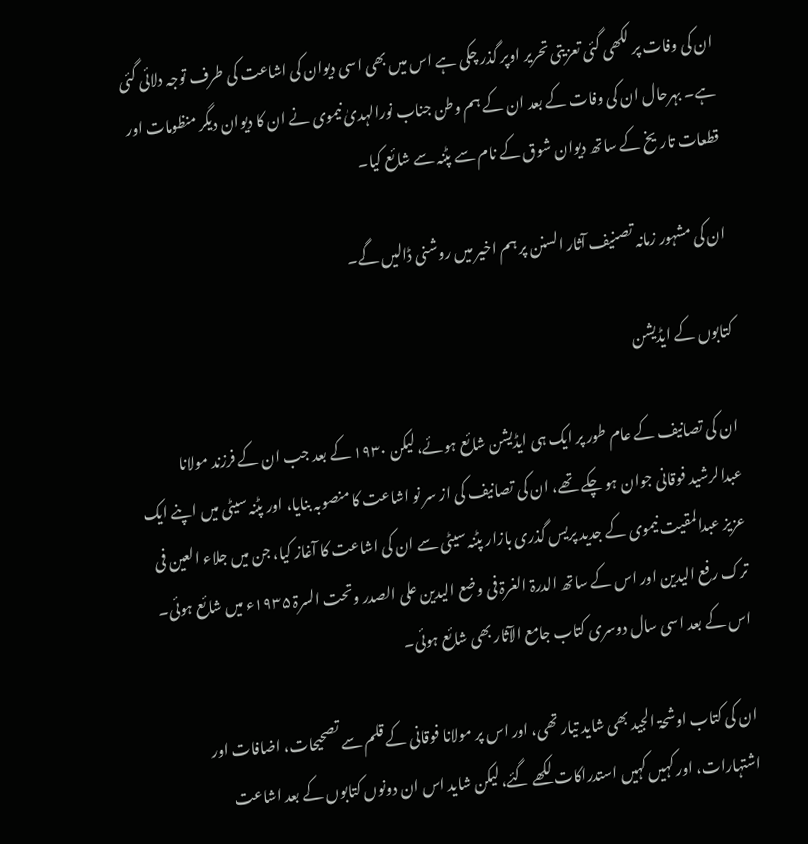ان کی وفات پر لکھی گئی تعزیتی تحریر اوپر گذر چکی ہے اس میں بھی اسی دیوان کی اشاعت کی طرف توجہ دلائی گئی ہے۔ بہرحال ان کی وفات کے بعد ان کے ہم وطن جناب نورالہدیٰ نیموی نے ان کا دیوان دیگر منظومات اور قطعات تاریخ کے ساتھ دیوان شوق کے نام سے پٹنہ سے شائع کیا۔

ان کی مشہور زمانہ تصنیف آثار السنن پر ہم اخیر میں روشنی ڈالیں گے۔

کتابوں کے ایڈیشن

ان کی تصانیف کے عام طور پر ایک ہی ایڈیشن شائع ہوئے، لیکن ۱۹۳۰ کے بعد جب ان کے فرزند مولانا عبدالرشید فوقانی جوان ہو چکے تھے، ان کی تصانیف کی از سر نو اشاعت کا منصوبہ بنایا، اور پٹنہ سیٹی میں اپنے ایک عزیز عبدالمقیت نیموی کے جدید پریس گذری بازار پٹنہ سیٹی سے ان کی اشاعت کا آغاز کیا، جن میں جلاء العین فی ترک رفع الیدین اور اس کے ساتھ الدرۃ الغرۃ فی وضع الیدین علی الصدر وتحت السرۃ ۱۹۳۵ء میں شائع ہوئی۔ اس کے بعد اسی سال دوسری کتاب جامع الآثار بھی شائع ہوئی۔

ان کی کتاب اوشحۃ الجید بھی شاید تیار تھی، اور اس پر مولانا فوقانی کے قلم سے تصحیحات، اضافات اور اشتہارات، اور کہیں کہیں استدراکات لکھے گئے، لیکن شاید اس ان دونوں کتابوں کے بعد اشاعت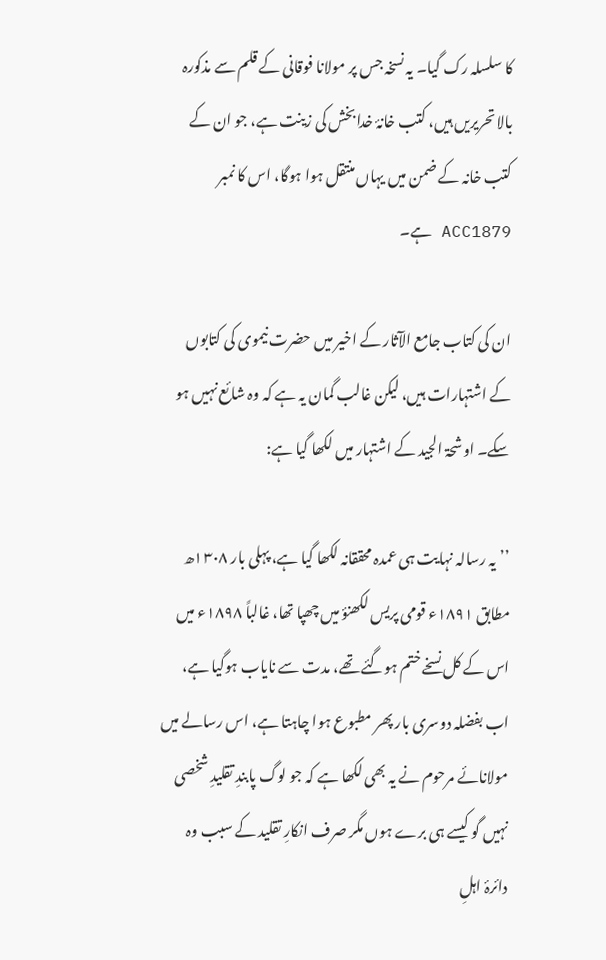کا سلسلہ رک گیا۔ یہ نسخہ جس پر مولانا فوقانی کے قلم سے مذکورہ بالا تحریریں ہیں، کتب خانۂ خدابخش کی زینت ہے، جو ان کے کتب خانہ کے ضمن میں یہاں منتقل ہوا ہوگا، اس کا نمبر ACC1879 ہے۔

ان کی کتاب جامع الآثار کے اخیر میں حضرت نیموی کی کتابوں کے اشتہارات ہیں، لیکن غالب گمان یہ ہے کہ وہ شائع نہیں ہو سکے۔ اوشحۃ الجید کے اشتہار میں لکھا گیا ہے:

’’یہ رسالہ نہایت ہی عمدہ محققانہ لکھا گیا ہے، پہلی بار ۱۳۰۸ھ مطابق ۱۸۹۱ء قومی پریس لکھنؤ میں چھپا تھا، غالباً ۱۸۹۸ء میں اس کے کل نسخے ختم ہوگئے تھے، مدت سے نایاب ہوگیا ہے، اب بفضلہ دوسری بار پھر مطبوع ہوا چاہتا ہے، اس رسالے میں مولانائے مرحوم نے یہ بھی لکھا ہے کہ جو لوگ پابندِ تقلیدِ شخصی نہیں گو کیسے ہی برے ہوں مگر صرف انکارِ تقلید کے سبب وہ دائرۂ اہلِ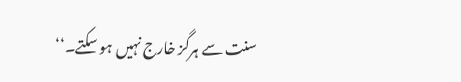سنت سے ہرگز خارج نہیں ہو سکتے۔‘‘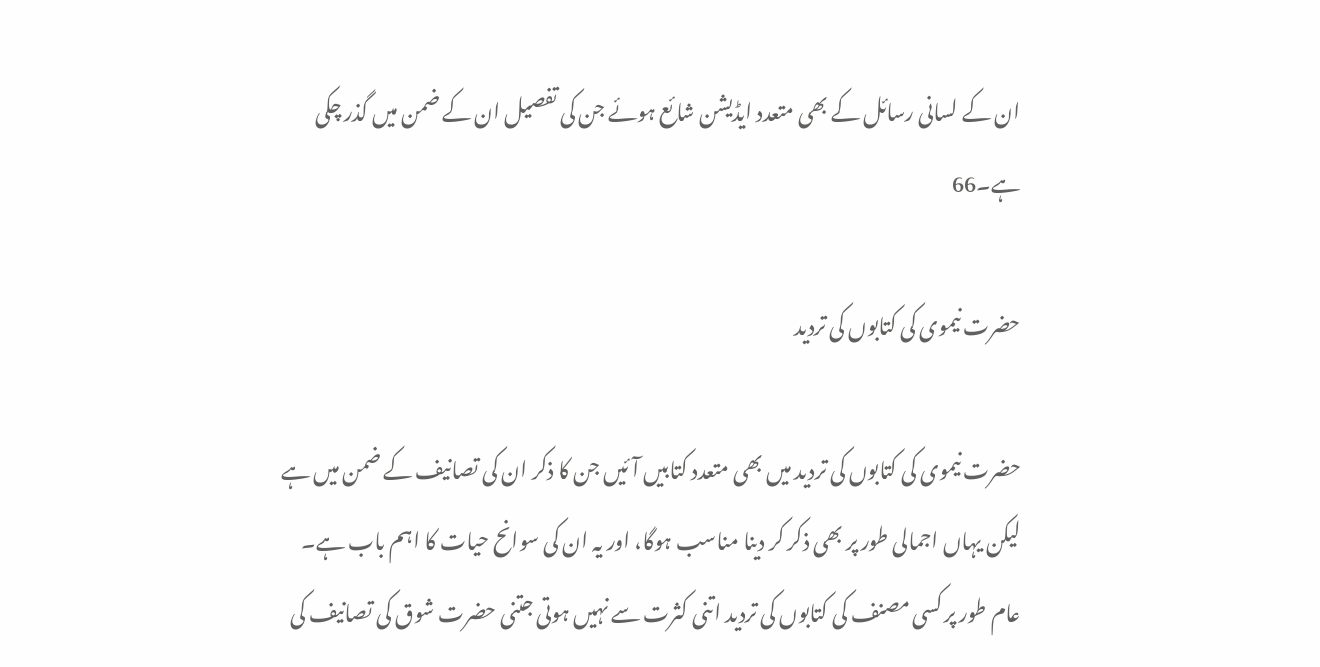ان کے لسانی رسائل کے بھی متعدد ایڈیشن شائع ہوئے جن کی تفصیل ان کے ضمن میں گذر چکی ہے۔66

حضرت نیموی کی کتابوں کی تردید

حضرت نیموی کی کتابوں کی تردید میں بھی متعدد کتابیں آئیں جن کا ذکر ان کی تصانیف کے ضمن میں ہے لیکن یہاں اجمالی طور پر بھی ذکر کر دینا مناسب ہوگا، اور یہ ان کی سوانح حیات کا اہم باب ہے۔ عام طور پر کسی مصنف کی کتابوں کی تردید اتنی کثرت سے نہیں ہوتی جتنی حضرت شوق کی تصانیف کی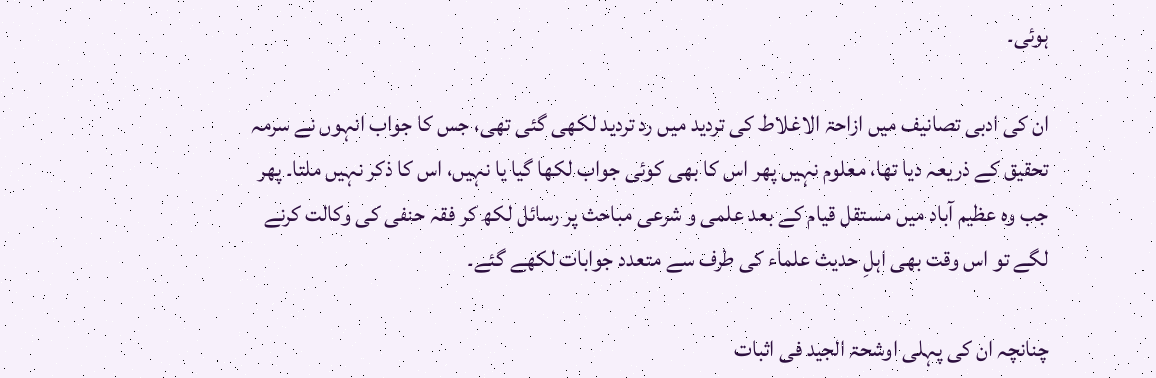ہوئی۔

ان کی ادبی تصانیف میں ازاحۃ الاغلاط کی تردید میں رد تردید لکھی گئی تھی، جس کا جواب انہوں نے سرمہ تحقیق کے ذریعہ دیا تھا، معلوم نہیں پھر اس کا بھی کوئی جواب لکھا گیا یا نہیں، اس کا ذکر نہیں ملتا۔ پھر جب وہ عظیم آباد میں مستقل قیام کے بعد علمی و شرعی مباحث پر رسائل لکھ کر فقہ حنفی کی وکالت کرنے لگے تو اس وقت بھی اہلِ حدیث علماء کی طرف سے متعدد جوابات لکھے گئے۔

چنانچہ ان کی پہلی اوشحۃ الجید فی اثبات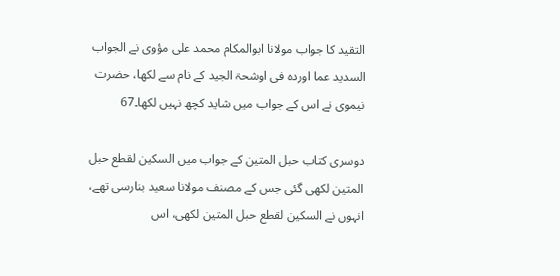التقید کا جواب مولانا ابوالمکام محمد علی مؤوی نے الجواب السدید عما اوردہ فی اوشحۃ الجید کے نام سے لکھا، حضرت نیموی نے اس کے جواب میں شاید کچھ نہیں لکھا۔67

دوسری کتاب حبل المتین کے جواب میں السکین لقطع حبل المتین لکھی گئی جس کے مصنف مولانا سعید بنارسی تھے، انہوں نے السکین لقطع حبل المتین لکھی، اس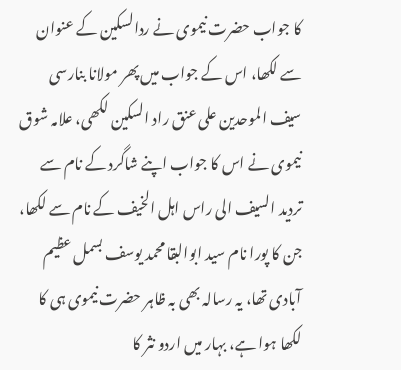کا جواب حضرت نیموی نے ردالسکین کے عنوان سے لکھا، اس کے جواب میں پھر مولانا بنارسی سیف الموحدین علی عنق راد السکین لکھی، علامہ شوق نیموی نے اس کا جواب اپنے شاگرد کے نام سے تردید السیف الی راس اہل الخیف کے نام سے لکھا، جن کا پورا نام سید ابوالبقا محمد یوسف بسمل عظیم آبادی تھا، یہ رسالہ بھی بہ ظاہر حضرت نیموی ہی کا لکھا ہوا ہے، بہار میں اردو نثر کا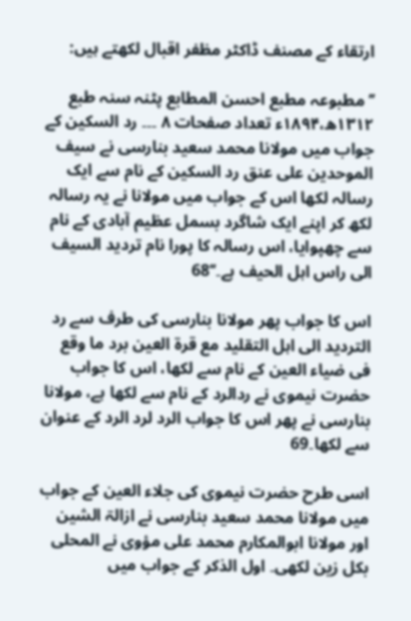ارتقاء کے مصنف ڈاکٹر مظفر اقبال لکھتے ہیں:

’’مطبوعہ مطبع احسن المطابع پٹنہ سنہ طبع ۱۳۱۲ھ،۱۸۹۴ء تعداد صفحات ۸ ۔۔۔ رد السکین کے جواب میں مولانا محمد سعید بنارسی نے سیف الموحدین علی عنق رد السکین کے نام سے ایک رسالہ لکھا اس کے جواب میں مولانا نے یہ رسالہ لکھ کر اپنے ایک شاگرد بسمل عظیم آبادی کے نام سے چھپوایا، اس رسالہ کا پورا نام تردید السیف الی راس اہل الحیف ہے۔‘‘68

اس کا جواب پھر مولانا بنارسی کی طرف سے رد التردید الی اہل التقلید مع قرۃ العین برد ما وقع فی ضیاء العین کے نام سے لکھا، اس کا جواب حضرت نیموی نے ردالرد کے نام سے لکھا ہے، مولانا بنارسی نے پھر اس کا جواب الرد لرد الرد کے عنوان سے لکھا۔69

اسی طرح حضرت نیموی کی جلاء العین کے جواب میں مولانا محمد سعید بنارسی نے ازالۃ الشین اور مولانا ابوالمکارم محمد علی مؤوی نے المحلی بکل زین لکھی۔ اول الذکر کے جواب میں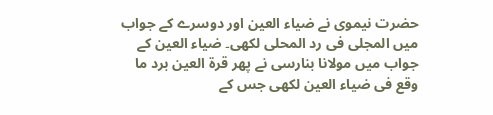حضرت نیموی نے ضیاء العین اور دوسرے کے جواب میں المجلی فی رد المحلی لکھی۔ ضیاء العین کے جواب میں مولانا بنارسی نے پھر قرۃ العین برد ما وقع فی ضیاء العین لکھی جس کے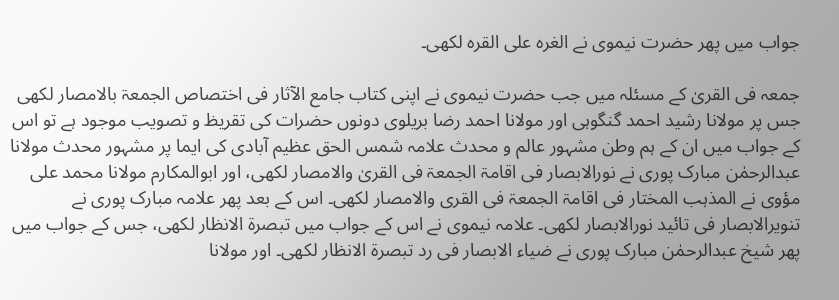جواب میں پھر حضرت نیموی نے الغرہ علی القرہ لکھی۔

جمعہ فی القریٰ کے مسئلہ میں جب حضرت نیموی نے اپنی کتاب جامع الآثار فی اختصاص الجمعۃ بالامصار لکھی جس پر مولانا رشید احمد گنگوہی اور مولانا احمد رضا بریلوی دونوں حضرات کی تقریظ و تصویب موجود ہے تو اس کے جواب میں ان کے ہم وطن مشہور عالم و محدث علامہ شمس الحق عظیم آبادی کی ایما پر مشہور محدث مولانا عبدالرحمٰن مبارک پوری نے نورالابصار فی اقامۃ الجمعۃ فی القریٰ والامصار لکھی، اور ابوالمکارم مولانا محمد علی مؤوی نے المذہب المختار فی اقامۃ الجمعۃ فی القری والامصار لکھی۔ اس کے بعد پھر علامہ مبارک پوری نے تنویرالابصار فی تائید نورالابصار لکھی۔ علامہ نیموی نے اس کے جواب میں تبصرۃ الانظار لکھی، جس کے جواب میں پھر شیخ عبدالرحمٰن مبارک پوری نے ضیاء الابصار فی رد تبصرۃ الانظار لکھی۔ اور مولانا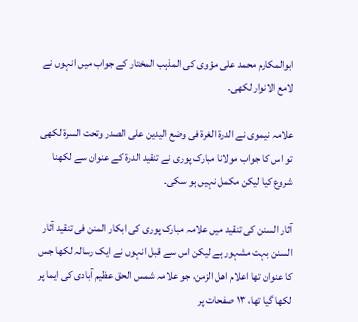ابوالمکارم محمد علی مؤوی کی المذہب المختار کے جواب میں انہوں نے لامع الانوار لکھی۔

علامہ نیموی نے الدرۃ الغرۃ فی وضع الیدین علی الصدر وتحت السرۃ لکھی تو اس کا جواب مولانا مبارک پوری نے تنقید الدرۃ کے عنوان سے لکھنا شروع کیا لیکن مکمل نہیں ہو سکی۔

آثار السنن کی تنقید میں علامہ مبارک پوری کی ابکار المنن فی تنقید آثار السنن بہت مشہور ہے لیکن اس سے قبل انہوں نے ایک رسالہ لکھا جس کا عنوان تھا اعلام اھل الزمن، جو علامہ شمس الحق عظیم آبادی کی ایما پر لکھا گیا تھا، ۱۳ صفحات پر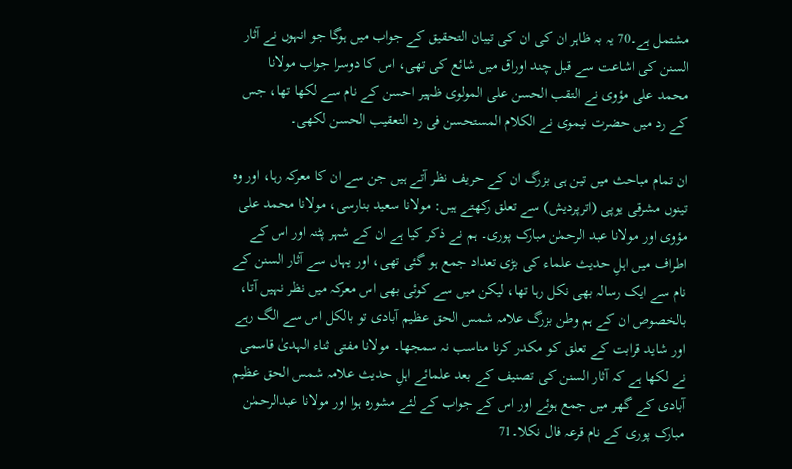مشتمل ہے۔70 یہ بہ ظاہر ان کی ان کی تیبان التحقیق کے جواب میں ہوگا جو انہوں نے آثار السنن کی اشاعت سے قبل چند اوراق میں شائع کی تھی، اس کا دوسرا جواب مولانا محمد علی مؤوی نے التقب الحسن علی المولوی ظہیر احسن کے نام سے لکھا تھا، جس کے رد میں حضرت نیموی نے الکلام المستحسن فی رد التعقیب الحسن لکھی۔

ان تمام مباحث میں تین ہی بزرگ ان کے حریف نظر آتے ہیں جن سے ان کا معرکہ رہا، اور وہ تینوں مشرقی یوپی (اترپردیش) سے تعلق رکھتے ہیں: مولانا سعید بنارسی، مولانا محمد علی مؤوی اور مولانا عبد الرحمٰن مبارک پوری۔ ہم نے ذکر کیا ہے ان کے شہر پٹنہ اور اس کے اطراف میں اہلِ حدیث علماء کی بڑی تعداد جمع ہو گئی تھی، اور یہاں سے آثار السنن کے نام سے ایک رسالہ بھی نکل رہا تھا، لیکن میں سے کوئی بھی اس معرکہ میں نظر نہیں آتا، بالخصوص ان کے ہم وطن بزرگ علامہ شمس الحق عظیم آبادی تو بالکل اس سے الگ رہے اور شاید قرابت کے تعلق کو مکدر کرنا مناسب نہ سمجھا۔ مولانا مفتی ثناء الہدیٰ قاسمی نے لکھا ہے کہ آثار السنن کی تصنیف کے بعد علمائے اہلِ حدیث علامہ شمس الحق عظیم آبادی کے گھر میں جمع ہوئے اور اس کے جواب کے لئے مشورہ ہوا اور مولانا عبدالرحمٰن مبارک پوری کے نام قرعہ فال نکلا۔71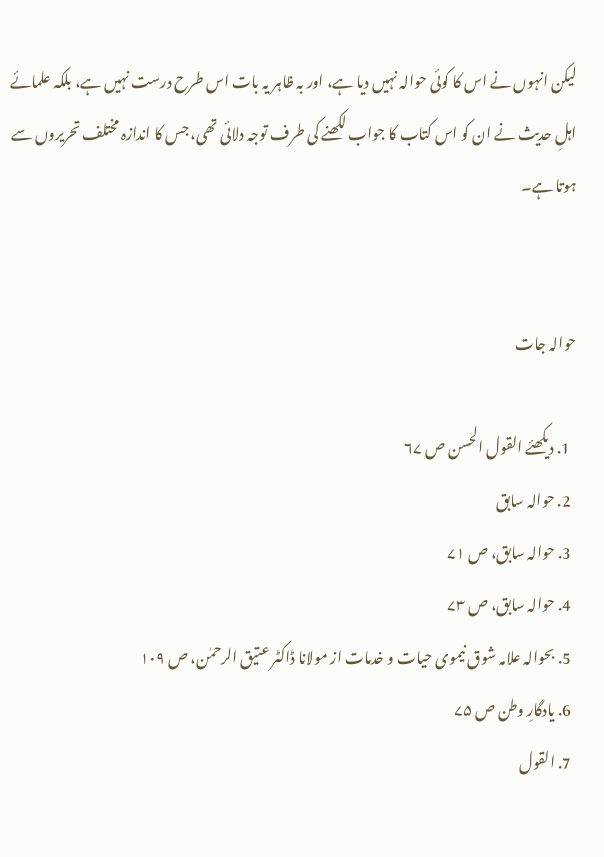لیکن انہوں نے اس کا کوئی حوالہ نہیں دیا ہے، اور بہ ظاہر یہ بات اس طرح درست نہیں ہے، بلکہ علمائے اہلِ حدیث نے ان کو اس کتاب کا جواب لکھنے کی طرف توجہ دلائی تھی، جس کا اندازہ مختلف تحریروں سے ہوتا ہے۔


حوالہ جات

  1. دیکھئے القول الحسن ص ۶۷
  2. حوالہ سابق
  3. حوالہ سابق، ص ۷۱
  4. حوالہ سابق، ص ۷۳
  5. بحوالہ علامہ شوق نیموی حیات و خدمات از مولانا ڈاکٹر عتیق الرحمٰن، ص ۱۰۹
  6. یادگارِ وطن ص ۷۵
  7. القول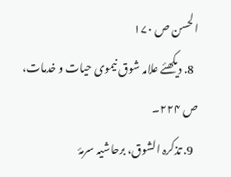الحسن ص ۱۷۰
  8. دیکھئے علامہ شوق نیموی حیات و خدمات، ص ۲۲۴۔
  9. تذکرہ الشوق، برحاشیہ سرمۂ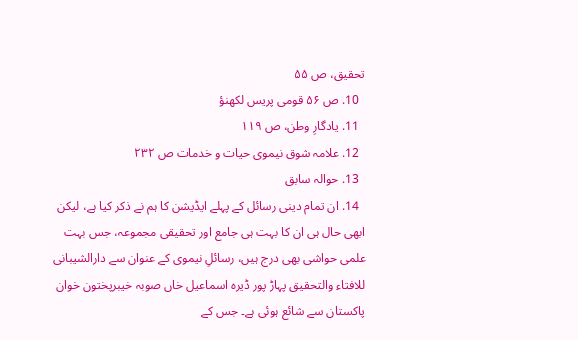تحقیق، ص ۵۵
  10. ص ۵۶ قومی پریس لکھنؤ
  11. یادگارِ وطن، ص ۱۱۹
  12. علامہ شوق نیموی حیات و خدمات ص ۲۳۲
  13. حوالہ سابق
  14. ان تمام دینی رسائل کے پہلے ایڈیشن کا ہم نے ذکر کیا ہے، لیکن ابھی حال ہی ان کا بہت ہی جامع اور تحقیقی مجموعہ، جس بہت علمی حواشی بھی درج ہیں، رسائلِ نیموی کے عنوان سے دارالشیبانی للافتاء والتحقیق پہاڑ پور ڈیرہ اسماعیل خاں صوبہ خیبرپختون خوان پاکستان سے شائع ہوئی ہے۔ جس کے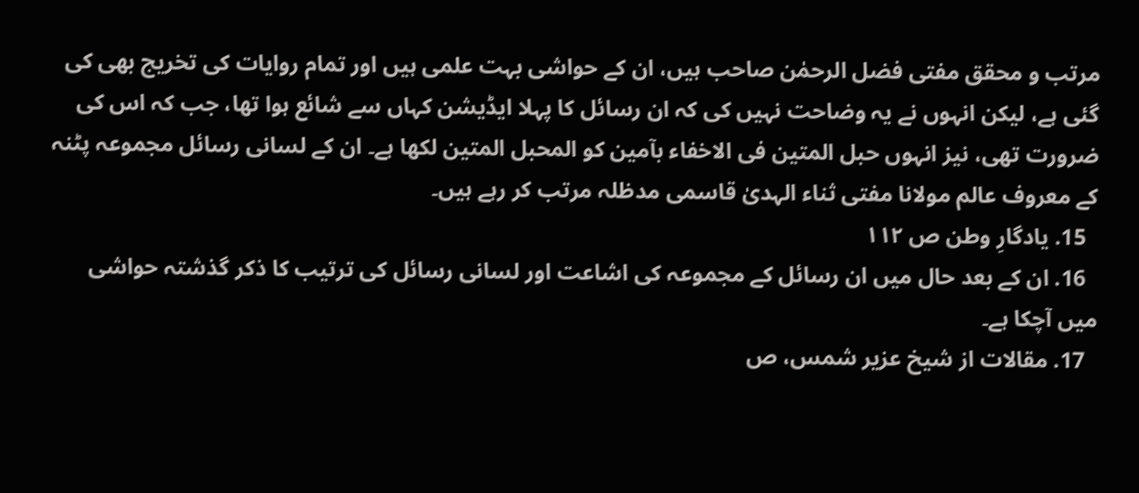مرتب و محقق مفتی فضل الرحمٰن صاحب ہیں، ان کے حواشی بہت علمی ہیں اور تمام روایات کی تخریج بھی کی گئی ہے، لیکن انہوں نے یہ وضاحت نہیں کی کہ ان رسائل کا پہلا ایڈیشن کہاں سے شائع ہوا تھا، جب کہ اس کی ضرورت تھی، نیز انہوں حبل المتین فی الاخفاء بآمین کو المحبل المتین لکھا ہے۔ ان کے لسانی رسائل مجموعہ پٹنہ کے معروف عالم مولانا مفتی ثناء الہدیٰ قاسمی مدظلہ مرتب کر رہے ہیں۔
  15. یادگارِ وطن ص ۱۱۲
  16. ان کے بعد حال میں ان رسائل کے مجموعہ کی اشاعت اور لسانی رسائل کی ترتیب کا ذکر گذشتہ حواشی میں آچکا ہے۔
  17. مقالات از شیخ عزیر شمس، ص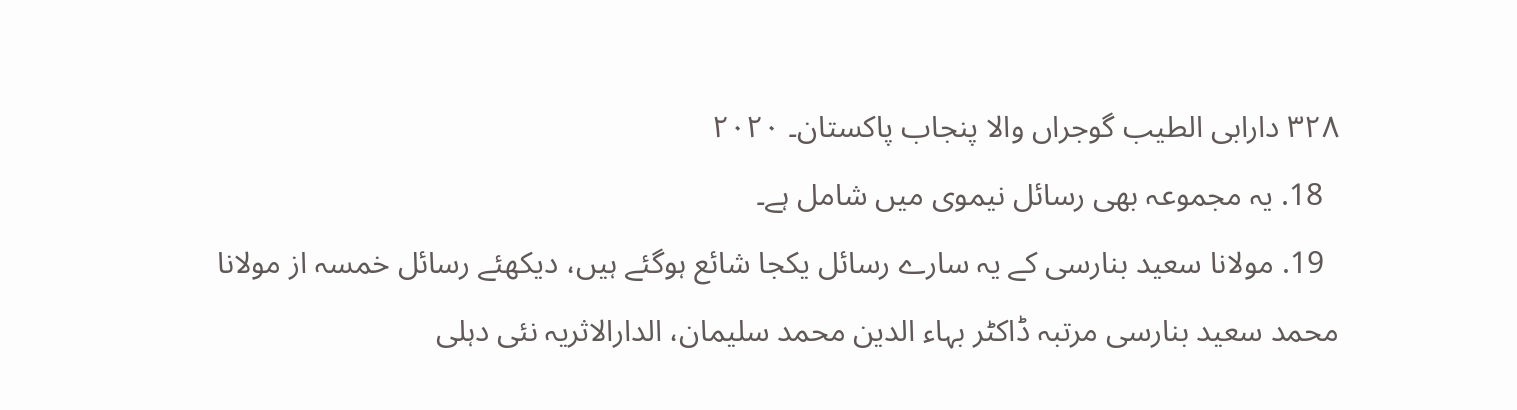۳۲۸ دارابی الطیب گوجراں والا پنجاب پاکستان۔ ۲۰۲۰
  18. یہ مجموعہ بھی رسائل نیموی میں شامل ہے۔
  19. مولانا سعید بنارسی کے یہ سارے رسائل یکجا شائع ہوگئے ہیں، دیکھئے رسائل خمسہ از مولانا محمد سعید بنارسی مرتبہ ڈاکٹر بہاء الدین محمد سلیمان، الدارالاثریہ نئی دہلی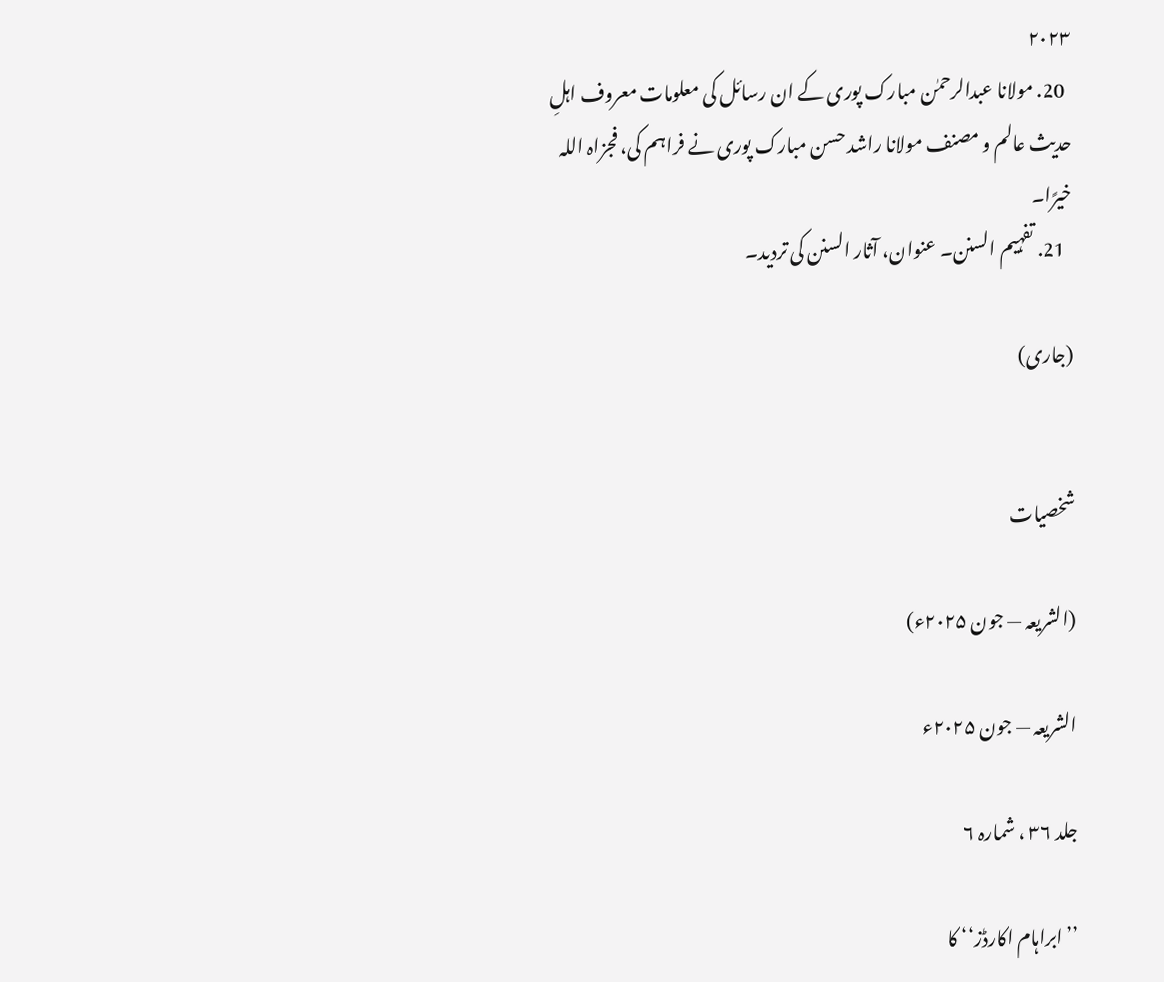۲۰۲۳
  20. مولانا عبدالرحمٰن مبارک پوری کے ان رسائل کی معلومات معروف اہلِ حدیث عالم و مصنف مولانا راشد حسن مبارک پوری نے فراہم کی، فجزاہ اللہ خیرً‌ا۔
  21. تفہیم السنن۔ عنوان، آثار السنن کی تردید۔

(جاری)


شخصیات

(الشریعہ — جون ۲۰۲۵ء)

الشریعہ — جون ۲۰۲۵ء

جلد ۳۶ ، شمارہ ۶

’’ابراہام اکارڈز‘‘ کا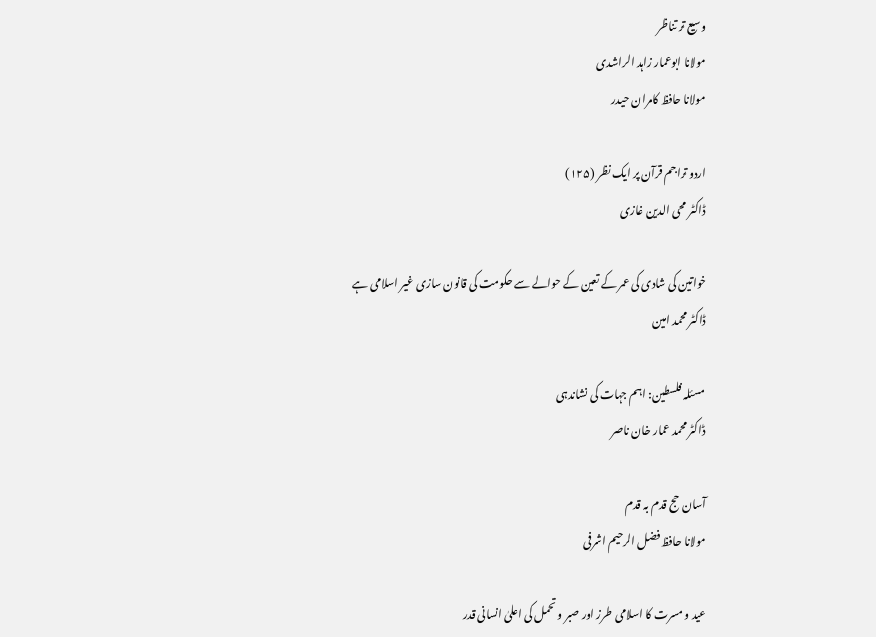وسیع تر تناظر
مولانا ابوعمار زاہد الراشدی
مولانا حافظ کامران حیدر

اردو تراجم قرآن پر ایک نظر (۱۲۵)
ڈاکٹر محی الدین غازی

خواتین کی شادی کی عمر کے تعین کے حوالے سے حکومت کی قانون سازی غیر اسلامی ہے
ڈاکٹر محمد امین

مسئلہ فلسطین: اہم جہات کی نشاندہی
ڈاکٹر محمد عمار خان ناصر

آسان حج قدم بہ قدم
مولانا حافظ فضل الرحیم اشرفی

عید و مسرت کا اسلامی طرز اور صبر و تحمل کی اعلیٰ انسانی قدر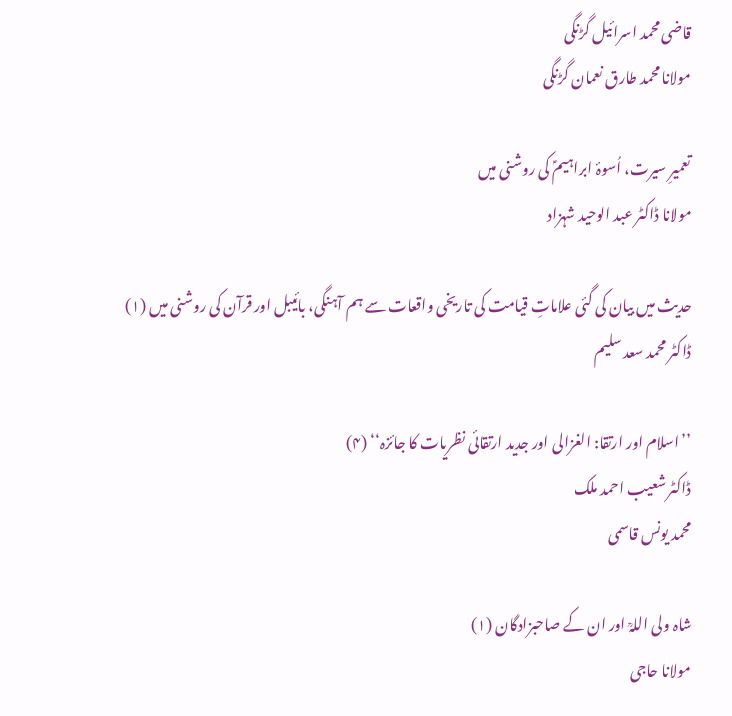قاضی محمد اسرائیل گڑنگی
مولانا محمد طارق نعمان گڑنگی

تعمیرِ سیرت، اُسوۂ ابراہیمؑ کی روشنی میں
مولانا ڈاکٹر عبد الوحید شہزاد

حدیث میں بیان کی گئی علاماتِ قیامت کی تاریخی واقعات سے ہم آہنگی، بائیبل اور قرآن کی روشنی میں (۱)
ڈاکٹر محمد سعد سلیم

’’اسلام اور ارتقا: الغزالی اور جدید ارتقائی نظریات کا جائزہ‘‘ (۴)
ڈاکٹر شعیب احمد ملک
محمد یونس قاسمی

شاہ ولی اللہؒ اور ان کے صاحبزادگان (۱)
مولانا حاجی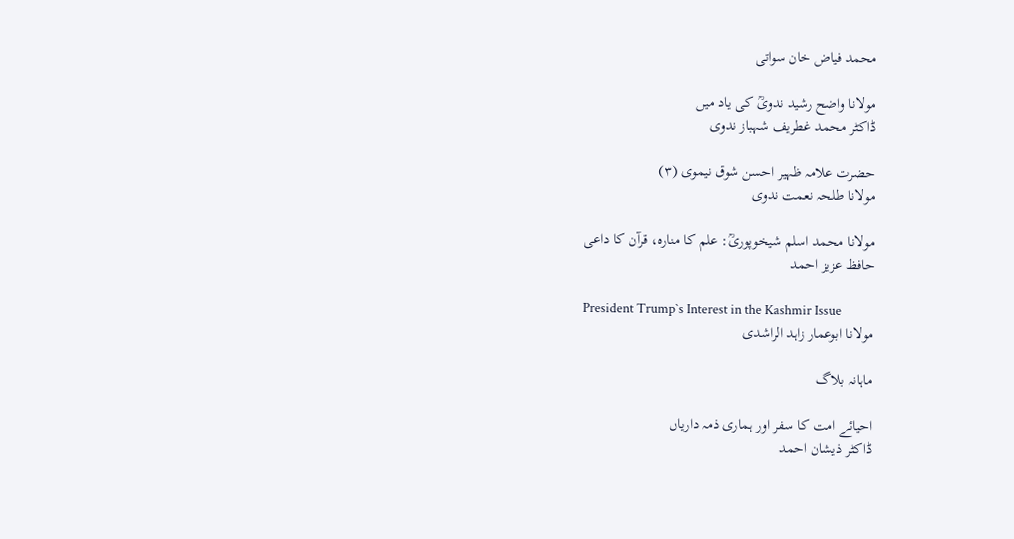محمد فیاض خان سواتی

مولانا واضح رشید ندویؒ کی یاد میں
ڈاکٹر محمد غطریف شہباز ندوی

حضرت علامہ ظہیر احسن شوق نیموی (۳)
مولانا طلحہ نعمت ندوی

مولانا محمد اسلم شیخوپوریؒ: علم کا منارہ، قرآن کا داعی
حافظ عزیز احمد

President Trump`s Interest in the Kashmir Issue
مولانا ابوعمار زاہد الراشدی

ماہانہ بلاگ

احیائے امت کا سفر اور ہماری ذمہ داریاں
ڈاکٹر ذیشان احمد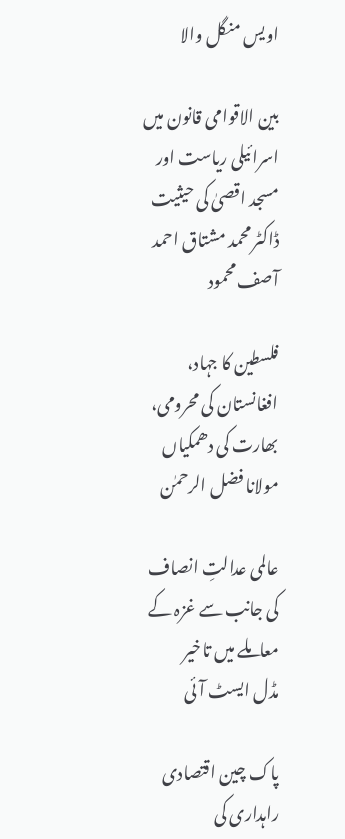اویس منگل والا

بین الاقوامی قانون میں اسرائیلی ریاست اور مسجد اقصیٰ کی حیثیت
ڈاکٹر محمد مشتاق احمد
آصف محمود

فلسطین کا جہاد، افغانستان کی محرومی، بھارت کی دھمکیاں
مولانا فضل الرحمٰن

عالمی عدالتِ انصاف کی جانب سے غزہ کے معاملے میں تاخیر
مڈل ایسٹ آئی

پاک چین اقتصادی راہداری کی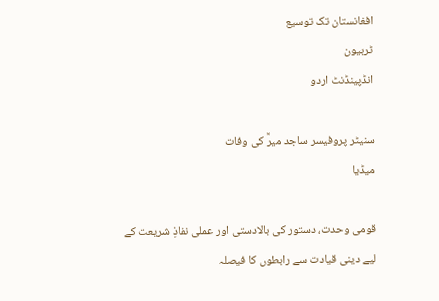افغانستان تک توسیع
ٹربیون
انڈپینڈنٹ اردو

سنیٹر پروفیسر ساجد میرؒ کی وفات
میڈیا

قومی وحدت، دستور کی بالادستی اور عملی نفاذِ شریعت کے لیے دینی قیادت سے رابطوں کا فیصلہ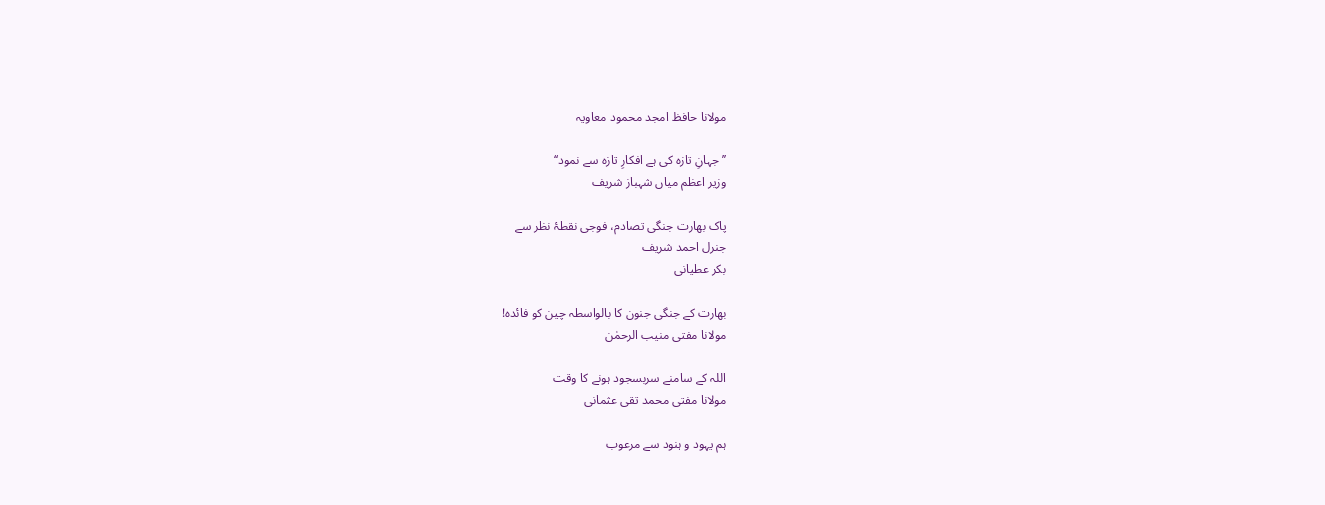مولانا حافظ امجد محمود معاویہ

’’جہانِ تازہ کی ہے افکارِ تازہ سے نمود‘‘
وزیر اعظم میاں شہباز شریف

پاک بھارت جنگی تصادم، فوجی نقطۂ نظر سے
جنرل احمد شریف
بکر عطیانی

بھارت کے جنگی جنون کا بالواسطہ چین کو فائدہ!
مولانا مفتی منیب الرحمٰن

اللہ کے سامنے سربسجود ہونے کا وقت
مولانا مفتی محمد تقی عثمانی

ہم یہود و ہنود سے مرعوب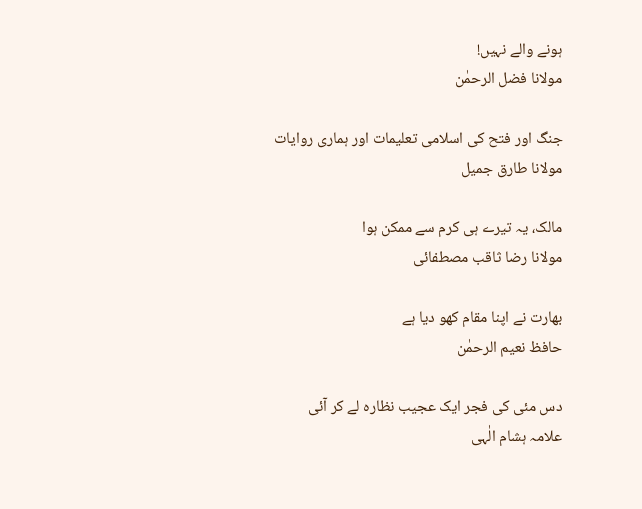ہونے والے نہیں!
مولانا فضل الرحمٰن

جنگ اور فتح کی اسلامی تعلیمات اور ہماری روایات
مولانا طارق جمیل

مالک، یہ تیرے ہی کرم سے ممکن ہوا
مولانا رضا ثاقب مصطفائی

بھارت نے اپنا مقام کھو دیا ہے
حافظ نعیم الرحمٰن

دس مئی کی فجر ایک عجیب نظارہ لے کر آئی
علامہ ہشام الٰہی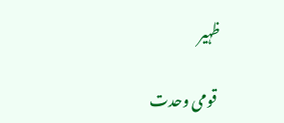ظہیر

 قومی وحدت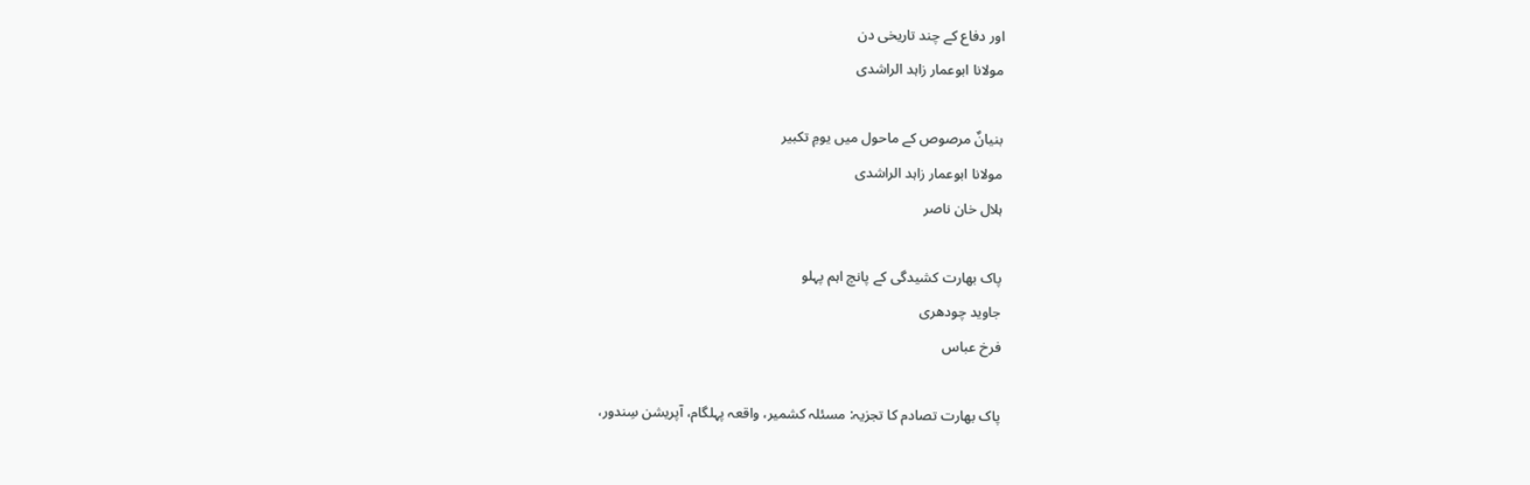اور دفاع کے چند تاریخی دن
مولانا ابوعمار زاہد الراشدی

بنیانٌ مرصوص کے ماحول میں یومِ تکبیر
مولانا ابوعمار زاہد الراشدی
ہلال خان ناصر

پاک بھارت کشیدگی کے پانچ اہم پہلو
جاوید چودھری
فرخ عباس

پاک بھارت تصادم کا تجزیہ: مسئلہ کشمیر، واقعہ پہلگام، آپریشن سِندور،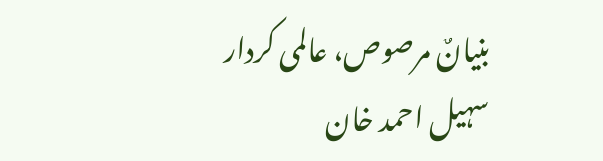بنیانٌ مرصوص، عالمی کردار
سہیل احمد خان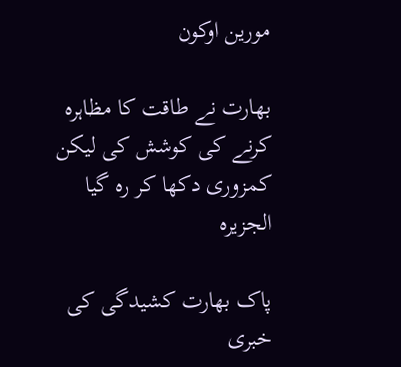مورین اوکون

بھارت نے طاقت کا مظاہرہ کرنے کی کوشش کی لیکن کمزوری دکھا کر رہ گیا
الجزیرہ

پاک بھارت کشیدگی کی خبری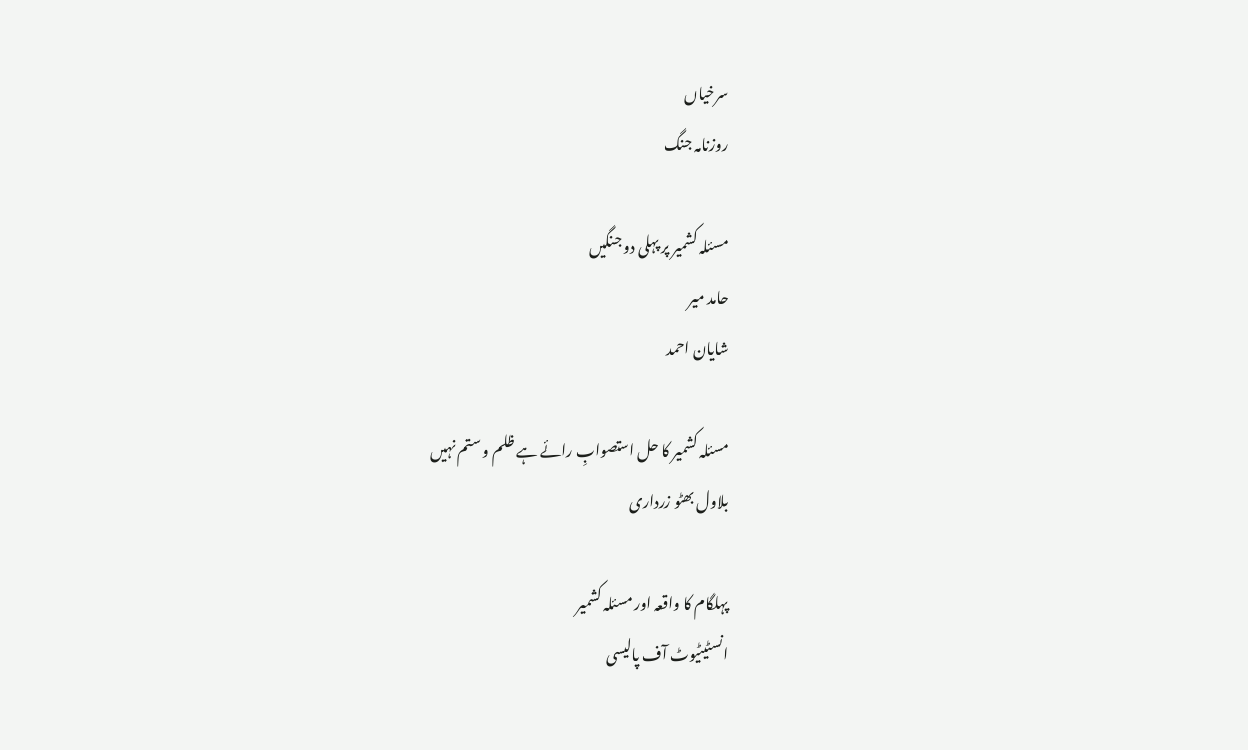سرخیاں
روزنامہ جنگ

مسئلہ کشمیر پر پہلی دو جنگیں
حامد میر
شایان احمد

مسئلہ کشمیر کا حل استصوابِ رائے ہے ظلم و ستم نہیں
بلاول بھٹو زرداری

پہلگام کا واقعہ اور مسئلہ کشمیر
انسٹیٹیوٹ آف پالیسی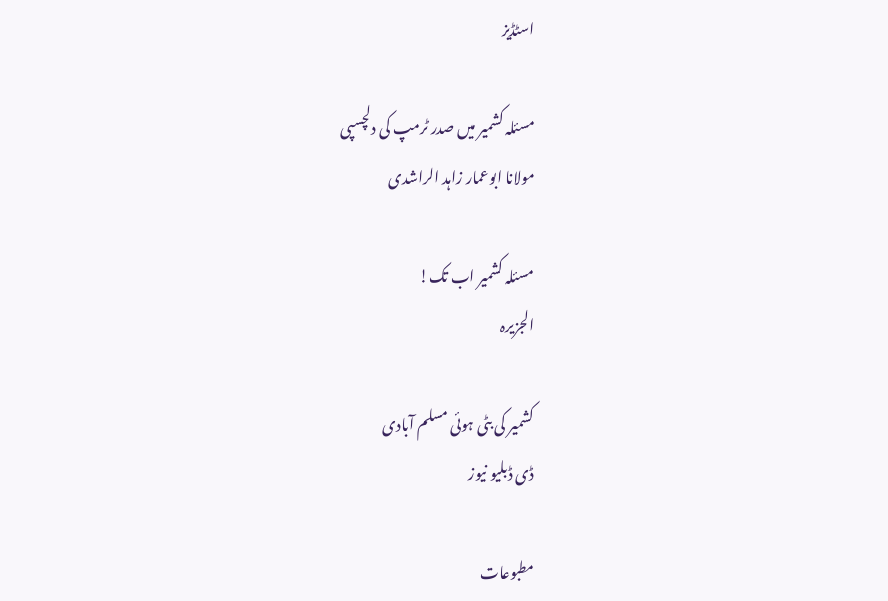اسٹڈیز

مسئلہ کشمیر میں صدر ٹرمپ کی دلچسپی
مولانا ابوعمار زاہد الراشدی

مسئلہ کشمیر اب تک!
الجزیرہ

کشمیر کی بٹی ہوئی مسلم آبادی
ڈی ڈبلیو نیوز

مطبوعات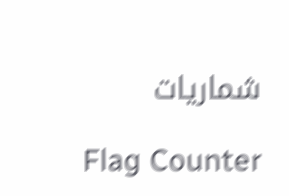شماریات

Flag Counter